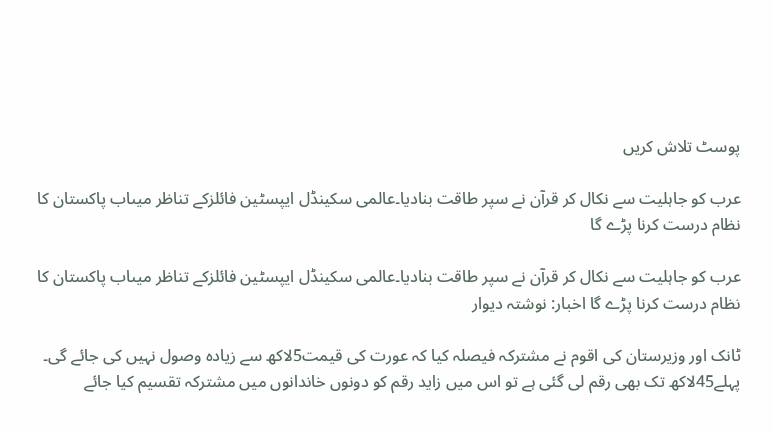پوسٹ تلاش کریں

عرب کو جاہلیت سے نکال کر قرآن نے سپر طاقت بنادیا۔عالمی سکینڈل ایپسٹین فائلزکے تناظر میںاب پاکستان کا نظام درست کرنا پڑے گا

عرب کو جاہلیت سے نکال کر قرآن نے سپر طاقت بنادیا۔عالمی سکینڈل ایپسٹین فائلزکے تناظر میںاب پاکستان کا نظام درست کرنا پڑے گا اخبار: نوشتہ دیوار

ٹانک اور وزیرستان کی اقوم نے مشترکہ فیصلہ کیا کہ عورت کی قیمت5لاکھ سے زیادہ وصول نہیں کی جائے گی۔ پہلے45لاکھ تک بھی رقم لی گئی ہے تو اس میں زاید رقم کو دونوں خاندانوں میں مشترکہ تقسیم کیا جائے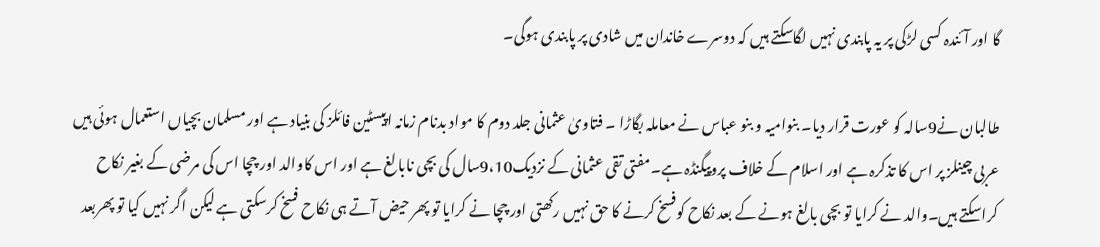گا اور آئندہ کسی لڑکی پر یہ پابندی نہیں لگاسکتے ہیں کہ دوسرے خاندان میں شادی پر پابندی ہوگی۔

طالبان نے9سالہ کو عورت قرار دیا۔ بنوامیہ و بنو عباس نے معاملہ بگاڑا ۔ فتاویٰ عثمانی جلد دوم کا مواد بدنام زمانہ اپیسٹین فائلز کی بنیاد ہے اور مسلمان بچیاں استعمال ہوئی ہیں عربی چینلز پر اس کا تذکرہ ہے اور اسلام کے خلاف پروپیگنڈہ ہے۔مفتی تقی عثمانی کے نزدیک9،10سال کی بچی نابالغ ہے اور اس کاوالد اور چچا اس کی مرضی کے بغیر نکاح کراسکتے ہیں۔والد نے کرایا تو بچی بالغ ہونے کے بعد نکاح کوفسخ کرنے کا حق نہیں رکھتی اور چچا نے کرایا تو پھر حیض آتے ہی نکاح فسخ کرسکتی ہے لیکن اگر نہیں کیا تو پھربعد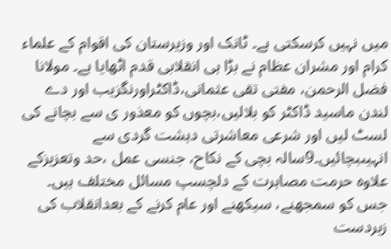میں نہیں کرسکتی ہے۔ ٹانک اور وزیرستان کی اقوام کے علماء کرام اور مشران عظام نے بڑا ہی انقلابی قدم اٹھایا ہے۔ مولانا فضل الرحمن، مفتی تقی عثمانی،ڈاکٹراورنگزیب اور دے لندن ماسید ڈاکٹر کو بلالیں،بچوں کو معذور ی سے بچانے کی لسٹ لیں اور شرعی معاشرتی دہشت گردی سے انہیںبچائیں۔9سالہ بچی کے نکاح، جنسی عمل ،حد وتعزیزکے علاوہ حرمت مصاہرت کے دلچسپ مسائل مختلف ہیں۔ جس کو سمجھنے، سیکھنے اور عام کرنے کے بعدانقلاب کی زبردست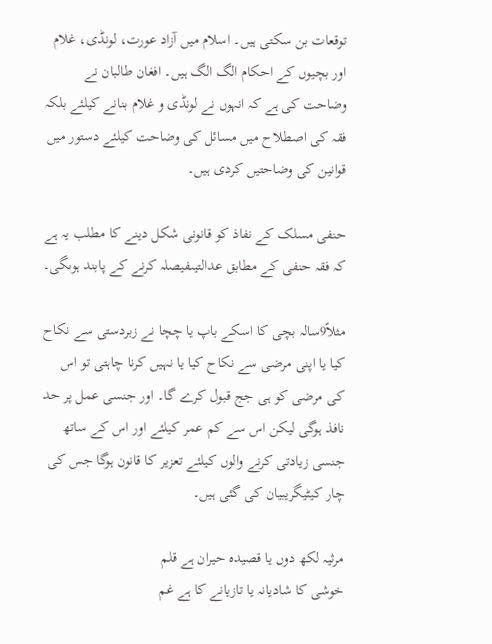توقعات بن سکتی ہیں۔ اسلام میں آزاد عورت، لونڈی، غلام اور بچیوں کے احکام الگ الگ ہیں۔ افغان طالبان نے وضاحت کی ہے کہ انہوں نے لونڈی و غلام بنانے کیلئے بلکہ فقہ کی اصطلاح میں مسائل کی وضاحت کیلئے دستور میں قوانین کی وضاحتیں کردی ہیں۔

حنفی مسلک کے نفاذ کو قانونی شکل دینے کا مطلب یہ ہے کہ فقہ حنفی کے مطابق عدالتیںفیصلہ کرنے کے پابند ہوںگی۔

مثلاً9سالہ بچی کا اسکے باپ یا چچا نے زبردستی سے نکاح کیا یا اپنی مرضی سے نکاح کیا یا نہیں کرنا چاہتی تو اس کی مرضی کو ہی جج قبول کرے گا۔ اور جنسی عمل پر حد نافذ ہوگی لیکن اس سے کم عمر کیلئے اور اس کے ساتھ جنسی زیادتی کرنے والوں کیلئے تعزیر کا قانون ہوگا جس کی چار کیٹیگریبیان کی گئی ہیں۔

مرثیہ لکھ دوں یا قصیدہ حیران ہے قلم
خوشی کا شادیانہ یا تازیانے کا ہے غم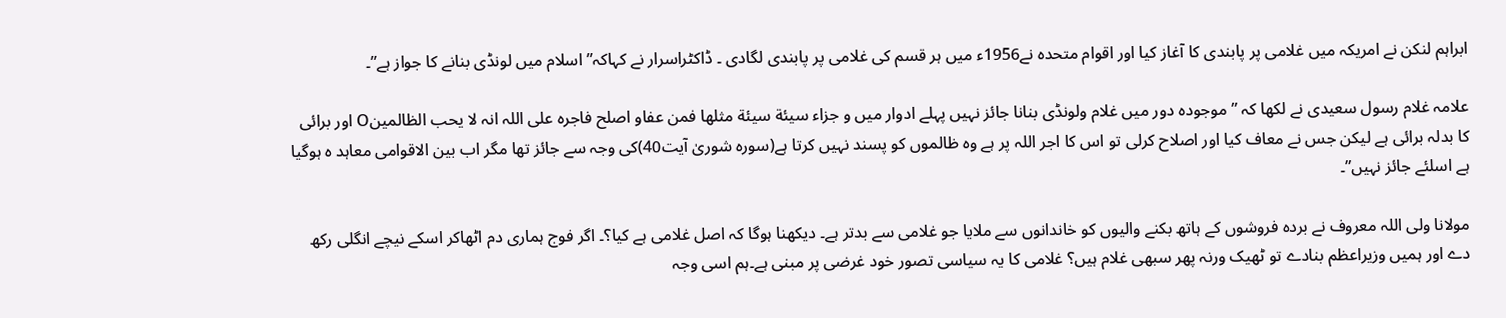ابراہم لنکن نے امریکہ میں غلامی پر پابندی کا آغاز کیا اور اقوام متحدہ نے1956ء میں ہر قسم کی غلامی پر پابندی لگادی ۔ ڈاکٹراسرار نے کہاکہ” اسلام میں لونڈی بنانے کا جواز ہے”۔

علامہ غلام رسول سعیدی نے لکھا کہ ” موجودہ دور میں غلام ولونڈی بنانا جائز نہیں پہلے ادوار میں و جزاء سیئة سیئة مثلھا فمن عفاو اصلح فاجرہ علی اللہ انہ لا یحب الظالمینO اور برائی کا بدلہ برائی ہے لیکن جس نے معاف کیا اور اصلاح کرلی تو اس کا اجر اللہ پر ہے وہ ظالموں کو پسند نہیں کرتا ہے(سورہ شوریٰ آیت40)کی وجہ سے جائز تھا مگر اب بین الاقوامی معاہد ہ ہوگیا ہے اسلئے جائز نہیں”۔

مولانا ولی اللہ معروف نے بردہ فروشوں کے ہاتھ بکنے والیوں کو خاندانوں سے ملایا جو غلامی سے بدتر ہے۔ دیکھنا ہوگا کہ اصل غلامی ہے کیا؟۔ اگر فوج ہماری دم اٹھاکر اسکے نیچے انگلی رکھ دے اور ہمیں وزیراعظم بنادے تو ٹھیک ورنہ پھر سبھی غلام ہیں؟ غلامی کا یہ سیاسی تصور خود غرضی پر مبنی ہے۔ہم اسی وجہ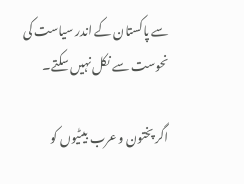سے پاکستان کے اندر سیاست کی نحوست سے نکل نہیں سکتے۔

اگر پختون و عرب بیٹیوں کو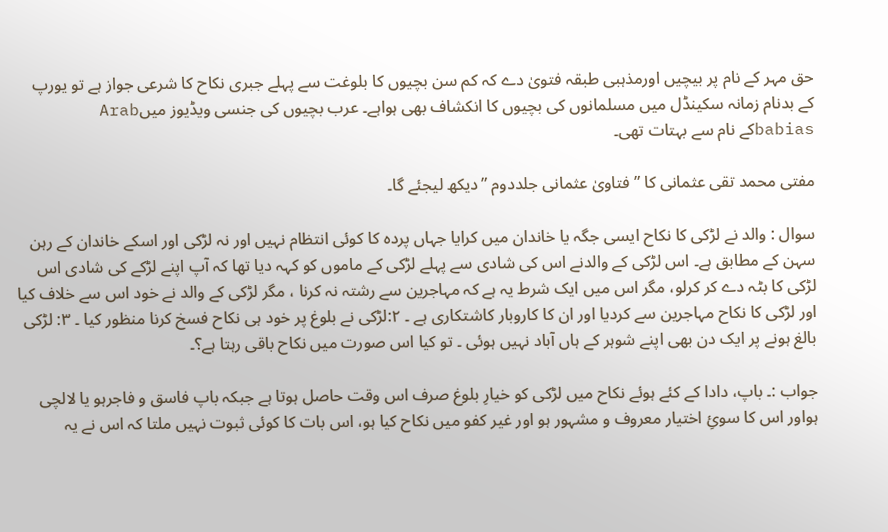حق مہر کے نام پر بیچیں اورمذہبی طبقہ فتویٰ دے کہ کم سن بچیوں کا بلوغت سے پہلے جبری نکاح کا شرعی جواز ہے تو یورپ کے بدنام زمانہ سکینڈل میں مسلمانوں کی بچیوں کا انکشاف بھی ہواہے۔ عرب بچیوں کی جنسی ویڈیوز میںArab babiasکے نام سے بہتات تھی۔

مفتی محمد تقی عثمانی کا ” فتاویٰ عثمانی جلددوم ”دیکھ لیجئے گا۔

سوال : والد نے لڑکی کا نکاح ایسی جگہ یا خاندان میں کرایا جہاں پردہ کا کوئی انتظام نہیں اور نہ لڑکی اور اسکے خاندان کے رہن سہن کے مطابق ہے۔ اس لڑکی کے والدنے اس کی شادی سے پہلے لڑکی کے ماموں کو کہہ دیا تھا کہ آپ اپنے لڑکے کی شادی اس لڑکی کا بٹہ دے کر کرلو، مگر اس میں ایک شرط یہ ہے کہ مہاجرین سے رشتہ نہ کرنا ، مگر لڑکی کے والد نے خود اس سے خلاف کیا اور لڑکی کا نکاح مہاجرین سے کردیا اور ان کا کاروبار کاشتکاری ہے ۔ ٢:لڑکی نے بلوغ پر خود ہی نکاح فسخ کرنا منظور کیا ۔ ٣: لڑکی بالغ ہونے پر ایک دن بھی اپنے شوہر کے ہاں آباد نہیں ہوئی ۔ تو کیا اس صورت میں نکاح باقی رہتا ہے؟۔

جواب :۔ باپ، دادا کے کئے ہوئے نکاح میں لڑکی کو خیارِ بلوغ صرف اس وقت حاصل ہوتا ہے جبکہ باپ فاسق و فاجرہو یا لالچی ہواور اس کا سوئِ اختیار معروف و مشہور ہو اور غیر کفو میں نکاح کیا ہو، اس بات کا کوئی ثبوت نہیں ملتا کہ اس نے یہ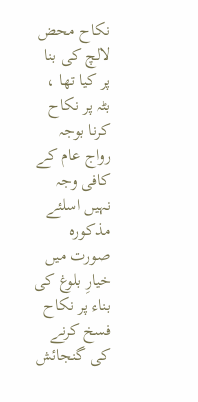نکاح محض لالچ کی بنا پر کیا تھا ، بٹہ پر نکاح کرنا بوجہ رواج عام کے کافی وجہ نہیں اسلئے مذکورہ صورت میں خیارِ بلوغ کی بناء پر نکاح فسخ کرنے کی گنجائش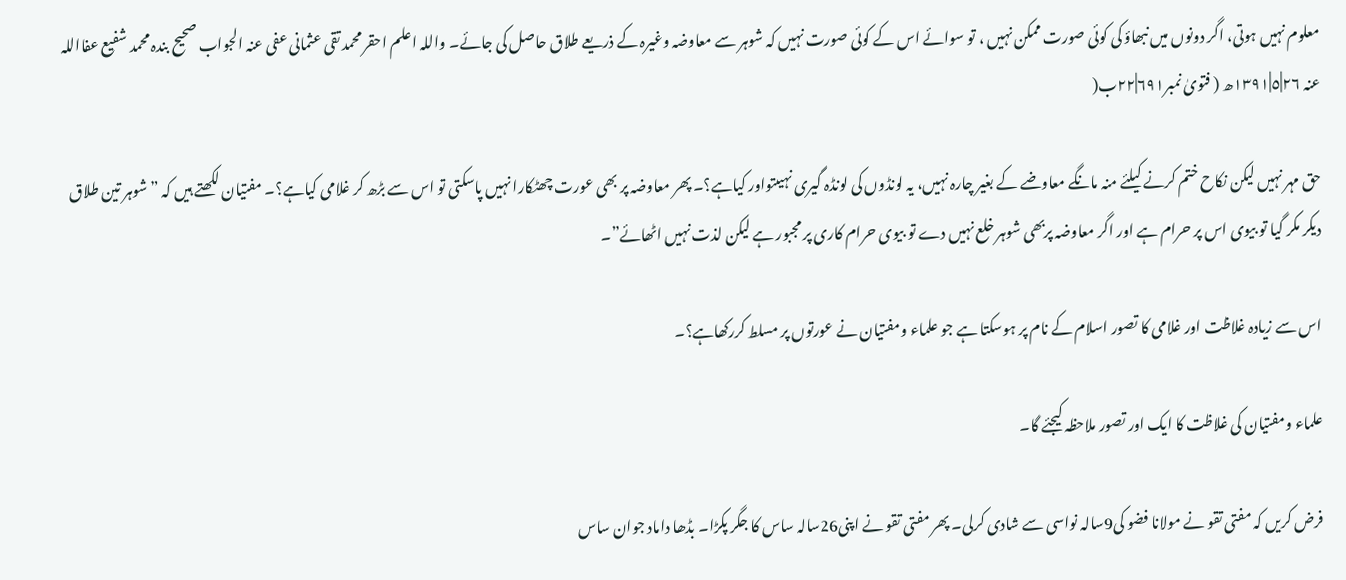معلوم نہیں ہوتی، اگر دونوں میں نبھاؤ کی کوئی صورت ممکن نہیں ، تو سوائے اس کے کوئی صورت نہیں کہ شوہر سے معاوضہ وغیرہ کے ذریعے طلاق حاصل کی جائے۔ واللہ اعلم احقر محمد تقی عثمانی عفی عنہ الجواب صحیح بندہ محمد شفیع عفااللہ عنہ ٢٦|٥|١٣٩١ھ ( فتویٰ نمبر٦٩١|٢٢ب(

حق مہر نہیں لیکن نکاح ختم کرنے کیلئے منہ مانگے معاوضے کے بغیر چارہ نہیں، یہ لونڈوں کی لونڈہ گیری نہیںتواور کیاہے؟۔ پھر معاوضہ پر بھی عورت چھٹکارا نہیں پاسکتی تو اس سے بڑھ کر غلامی کیاہے؟۔ مفتیان لکھتے ہیں کہ ” شوہر تین طلاق دیکر مکر گیا تو بیوی اس پر حرام ہے اور اگر معاوضہ پربھی شوہر خلع نہیں دے تو بیوی حرام کاری پر مجبور ہے لیکن لذت نہیں اٹھائے”۔

اس سے زیادہ غلاظت اور غلامی کا تصور اسلام کے نام پر ہوسکتا ہے جو علماء ومفتیان نے عورتوں پر مسلط کررکھاہے؟۔

علماء ومفتیان کی غلاظت کا ایک اور تصور ملاحظہ کیجئے گا۔

فرض کریں کہ مفتی تقو نے مولانا فضو کی9سالہ نواسی سے شادی کرلی۔ پھر مفتی تقو نے اپنی26سالہ ساس کا جگر پکڑا۔ بڈھا داماد جوان ساس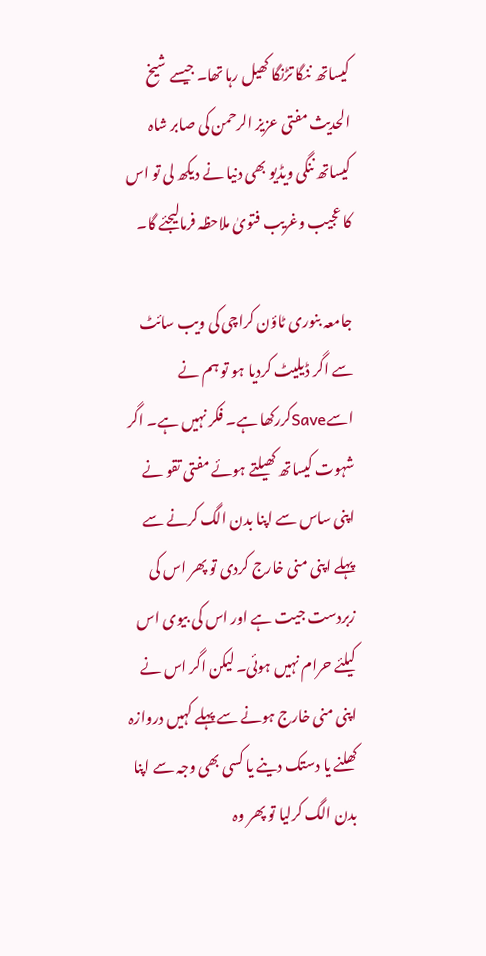کیساتھ ننگا تڑنگا کھیل رہا تھا۔ جیسے شیخ الحدیث مفتی عزیز الرحمن کی صابر شاہ کیساتھ ننگی ویڈیو بھی دنیا نے دیکھ لی تو اس کا عجیب وغریب فتویٰ ملاحظہ فرمالیجئے گا۔

جامعہ بنوری ٹاؤن کراچی کی ویب سائٹ سے اگر ڈیلیٹ کردیا ہو تو ہم نے اسےSaveکررکھا ہے۔ فکر نہیں ہے۔ اگر شہوت کیساتھ کھیلتے ہوئے مفتی تقو نے اپنی ساس سے اپنا بدن الگ کرنے سے پہلے اپنی منی خارج کردی تو پھر اس کی زبردست جیت ہے اور اس کی بیوی اس کیلئے حرام نہیں ہوئی۔ لیکن اگر اس نے اپنی منی خارج ہونے سے پہلے کہیں دروازہ کھلنے یا دستک دینے یا کسی بھی وجہ سے اپنا بدن الگ کرلیا تو پھر وہ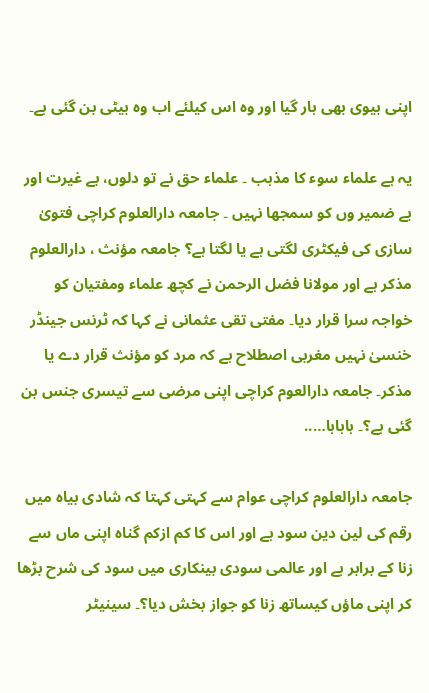اپنی بیوی بھی ہار گیا اور وہ اس کیلئے اب وہ بیٹی بن گئی ہے۔

یہ ہے علماء سوء کا مذہب ۔ علماء حق نے تو دلوں، بے غیرت اور بے ضمیر وں کو سمجھا نہیں ۔ جامعہ دارالعلوم کراچی فتویٰ سازی کی فیکٹری لگتی ہے یا لگتا ہے؟ جامعہ مؤنث ، دارالعلوم مذکر ہے اور مولانا فضل الرحمن نے کچھ علماء ومفتیان کو خواجہ سرا قرار دیا۔ مفتی تقی عثمانی نے کہا کہ ٹرنس جینڈر خنسیٰ نہیں مغربی اصطلاح ہے کہ مرد کو مؤنث قرار دے یا مذکر۔ جامعہ دارالعوم کراچی اپنی مرضی سے تیسری جنس بن گئی ہے؟۔ ہاہاہا…..

جامعہ دارالعلوم کراچی عوام سے کہتی کہتا کہ شادی بیاہ میں رقم کی لین دین سود ہے اور اس کا کم ازکم گناہ اپنی ماں سے زنا کے برابر ہے اور عالمی سودی بینکاری میں سود کی شرح بڑھا کر اپنی ماؤں کیساتھ زنا کو جواز بخش دیا؟۔ سینیٹر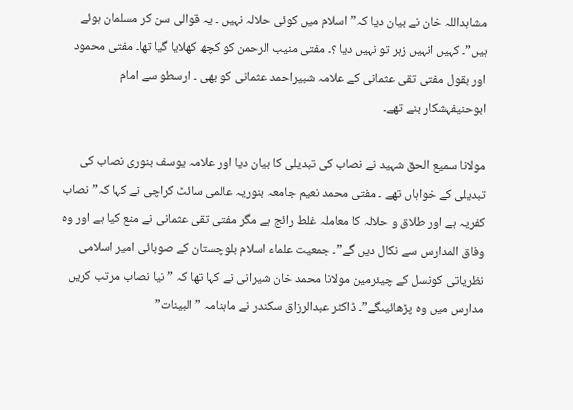مشاہداللہ خان نے بیان دیا کہ” اسلام میں کوئی حلالہ نہیں ۔ یہ قوالی سن کر مسلمان ہوئے ہیں”۔ کہیں انہیں زہر تو نہیں دیا ؟۔ مفتی منیب الرحمن کو کچھ کھلایا گیا تھا۔ مفتی محمود اور بقول مفتی تقی عثمانی کے علامہ شبیراحمد عثمانی کو بھی ۔ ارسطو سے امام ابوحنیفہشکار بنے تھے۔

مولانا سمیع الحق شہید نے نصاب کی تبدیلی کا بیان دیا اور علامہ یوسف بنوری نصاب کی تبدیلی کے خواہاں تھے ۔ مفتی محمد نعیم جامعہ بنوریہ عالمی سائٹ کراچی نے کہا کہ” نصاب کفریہ ہے اور طلاق و حلالہ کا معاملہ غلط رائج ہے مگر مفتی تقی عثمانی نے منع کیا ہے اور وہ وفاق المدارس سے نکال دیں گے”۔ جمعیت علماء اسلام بلوچستان کے صوبائی امیر اسلامی نظریاتی کونسل کے چیئرمین مولانا محمد خان شیرانی نے کہا تھا کہ ”نیا نصاب مرتب کریں مدارس میں وہ پڑھائیںگے”۔ ڈاکٹر عبدالرزاق سکندر نے ماہنامہ ”البینات”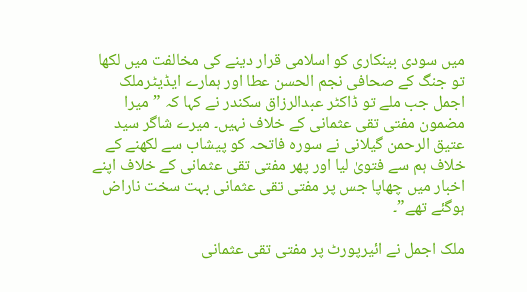میں سودی بینکاری کو اسلامی قرار دینے کی مخالفت میں لکھا تو جنگ کے صحافی نجم الحسن عطا اور ہمارے ایڈیٹرملک اجمل جب ملے تو ڈاکٹر عبدالرزاق سکندر نے کہا کہ ”میرا مضمون مفتی تقی عثمانی کے خلاف نہیں۔ میرے شاگر سید عتیق الرحمن گیلانی نے سورہ فاتحہ کو پیشاب سے لکھنے کے خلاف ہم سے فتویٰ لیا اور پھر مفتی تقی عثمانی کے خلاف اپنے اخبار میں چھاپا جس پر مفتی تقی عثمانی بہت سخت ناراض ہوگئے تھے”۔

ملک اجمل نے ائیرپورٹ پر مفتی تقی عثمانی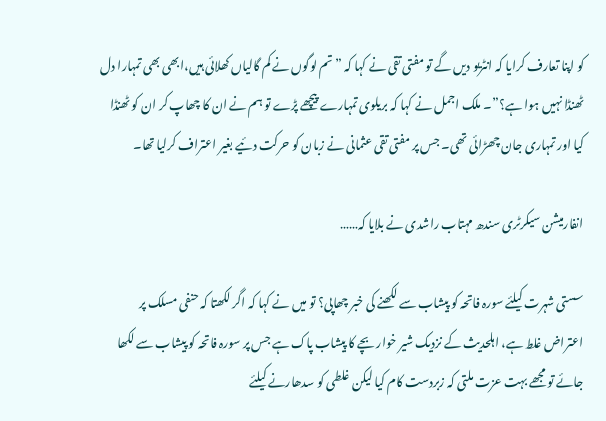کو اپنا تعارف کرایا کہ انٹریو دیں گے تو مفتی تقی نے کہا کہ ”تم لوگوں نے کم گالیاں کھلائی ہیں،ابھی بھی تمہارا دل ٹھنڈا نہیں ہوا ہے؟”۔ ملک اجمل نے کہا کہ بریلوی تمہارے پیچھے پڑے تو ہم نے ان کا چھاپ کر ان کو ٹھنڈا کیا اور تمہاری جان چھڑائی تھی۔ جس پر مفتی تقی عثمانی نے زبان کو حرکت دئیے بغیر اعتراف کرلیا تھا۔

انفارمیشن سیکرٹری سندھ مہتاب راشدی نے بلایا کہ……

سستی شہرت کیلئے سورہ فاتحہ کو پیشاب سے لکھنے کی خبر چھاپی؟ تو میں نے کہا کہ اگر لکھتا کہ حنفی مسلک پر اعتراض غلط ہے، اہلحدیث کے نزدیک شیر خوار بچے کا پیشاب پاک ہے جس پر سورہ فاتحہ کو پیشاب سے لکھا جائے تو مجھے بہت عزت ملتی کہ زبردست کام کیا لیکن غلطی کو سدھارنے کیلئے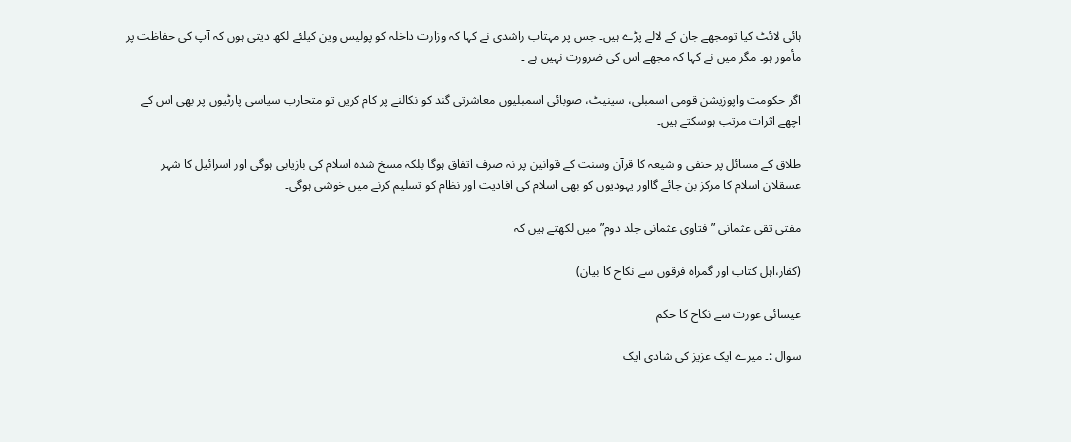ہائی لائٹ کیا تومجھے جان کے لالے پڑے ہیں۔ جس پر مہتاب راشدی نے کہا کہ وزارت داخلہ کو پولیس وین کیلئے لکھ دیتی ہوں کہ آپ کی حفاظت پر مأمور ہو۔ مگر میں نے کہا کہ مجھے اس کی ضرورت نہیں ہے ۔

اگر حکومت واپوزیشن قومی اسمبلی، سینیٹ، صوبائی اسمبلیوں معاشرتی گند کو نکالنے پر کام کریں تو متحارب سیاسی پارٹیوں پر بھی اس کے اچھے اثرات مرتب ہوسکتے ہیں۔

طلاق کے مسائل پر حنفی و شیعہ کا قرآن وسنت کے قوانین پر نہ صرف اتفاق ہوگا بلکہ مسخ شدہ اسلام کی بازیابی ہوگی اور اسرائیل کا شہر عسقلان اسلام کا مرکز بن جائے گااور یہودیوں کو بھی اسلام کی افادیت اور نظام کو تسلیم کرنے میں خوشی ہوگی۔

مفتی تقی عثمانی ”فتاوی عثمانی جلد دوم” میں لکھتے ہیں کہ

(کفار،اہل کتاب اور گمراہ فرقوں سے نکاح کا بیان)

عیسائی عورت سے نکاح کا حکم

سوال :۔ میرے ایک عزیز کی شادی ایک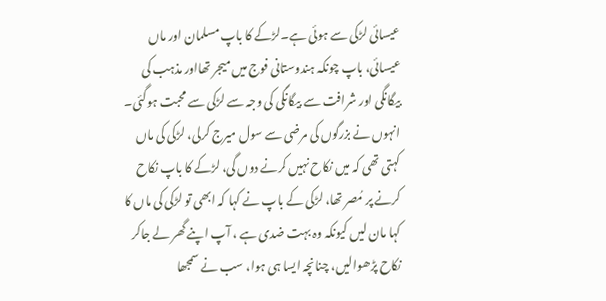عیسائی لڑکی سے ہوئی ہے۔لڑکے کا باپ مسلمان اور ماں عیسائی، باپ چونکہ ہندوستانی فوج میں میجر تھااور مذہب کی بیگانگی اور شرافت سے بیگانگی کی وجہ سے لڑکی سے محبت ہوگئی۔ انہوں نے بزرگوں کی مرضی سے سول میرج کرلی، لڑکی کی ماں کہتی تھی کہ میں نکاح نہیں کرنے دوں گی، لڑکے کا باپ نکاح کرنے پر مُصر تھا، لڑکی کے باپ نے کہا کہ ابھی تو لڑکی کی ماں کا کہا مان لیں کیونکہ وہ بہت ضدی ہے ، آپ اپنے گھر لے جاکر نکاح پڑھوالیں، چنانچہ ایسا ہی ہوا، سب نے سمجھا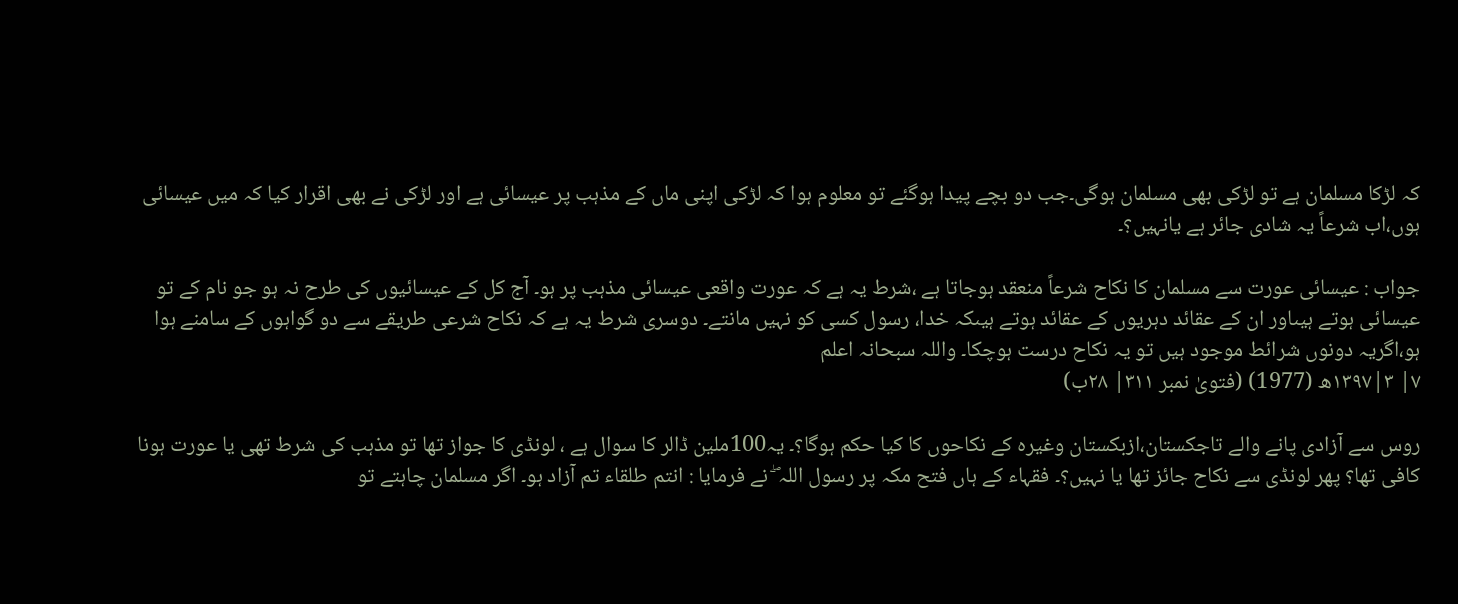کہ لڑکا مسلمان ہے تو لڑکی بھی مسلمان ہوگی۔جب دو بچے پیدا ہوگئے تو معلوم ہوا کہ لڑکی اپنی ماں کے مذہب پر عیسائی ہے اور لڑکی نے بھی اقرار کیا کہ میں عیسائی ہوں،اب شرعاً یہ شادی جائر ہے یانہیں؟۔

جواب : عیسائی عورت سے مسلمان کا نکاح شرعاً منعقد ہوجاتا ہے ،شرط یہ ہے کہ عورت واقعی عیسائی مذہب پر ہو۔ آج کل کے عیسائیوں کی طرح نہ ہو جو نام کے تو عیسائی ہوتے ہیںاور ان کے عقائد دہریوں کے عقائد ہوتے ہیںکہ خدا، رسول کسی کو نہیں مانتے۔ دوسری شرط یہ ہے کہ نکاح شرعی طریقے سے دو گواہوں کے سامنے ہوا ہو،اگریہ دونوں شرائط موجود ہیں تو یہ نکاح درست ہوچکا۔ واللہ سبحانہ اعلم
٧| ٣|١٣٩٧ھ (1977) (فتویٰ نمبر ٣١١| ٢٨ب)

روس سے آزادی پانے والے تاجکستان،ازبکستان وغیرہ کے نکاحوں کا کیا حکم ہوگا؟۔ یہ100ملین ڈالر کا سوال ہے ، لونڈی کا جواز تھا تو مذہب کی شرط تھی یا عورت ہونا کافی تھا؟ پھر لونڈی سے نکاح جائز تھا یا نہیں؟۔ فقہاء کے ہاں فتح مکہ پر رسول اللہ ۖ نے فرمایا : انتم طلقاء تم آزاد ہو۔ اگر مسلمان چاہتے تو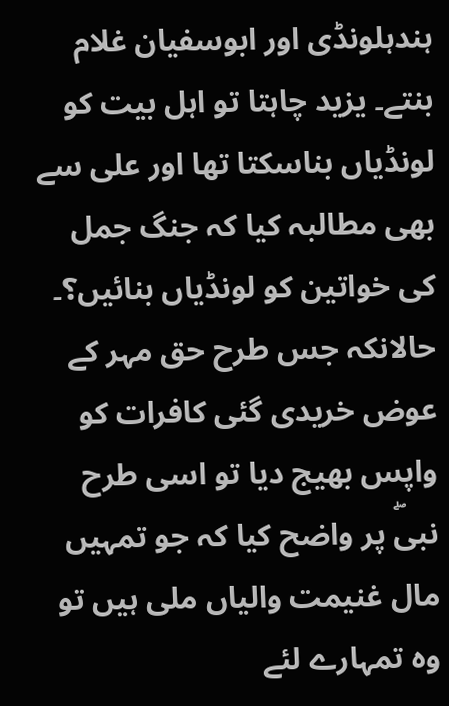ہندہلونڈی اور ابوسفیان غلام بنتے۔ یزید چاہتا تو اہل بیت کو لونڈیاں بناسکتا تھا اور علی سے بھی مطالبہ کیا کہ جنگ جمل کی خواتین کو لونڈیاں بنائیں؟۔ حالانکہ جس طرح حق مہر کے عوض خریدی گئی کافرات کو واپس بھیج دیا تو اسی طرح نبیۖ پر واضح کیا کہ جو تمہیں مال غنیمت والیاں ملی ہیں تو وہ تمہارے لئے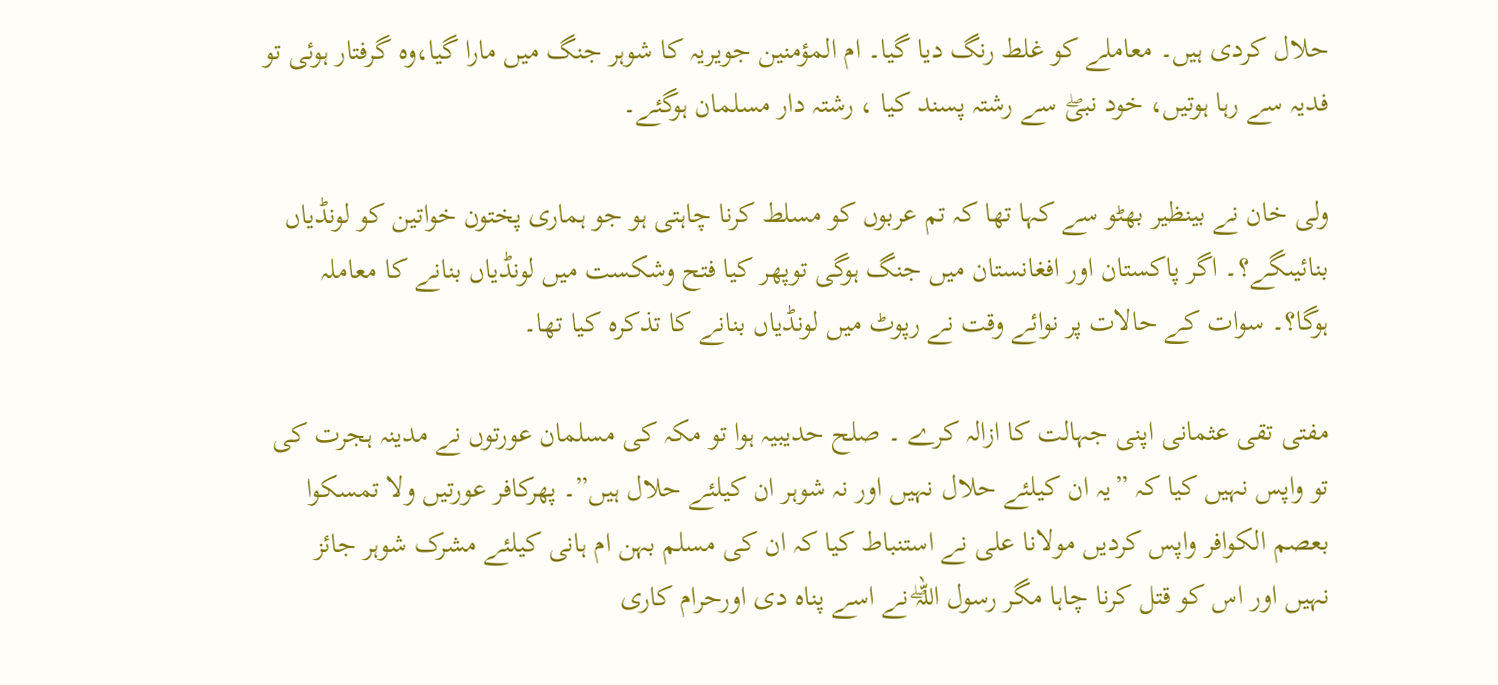حلال کردی ہیں۔ معاملے کو غلط رنگ دیا گیا۔ ام المؤمنین جویریہ کا شوہر جنگ میں مارا گیا،وہ گرفتار ہوئی تو فدیہ سے رہا ہوتیں، خود نبیۖ سے رشتہ پسند کیا ، رشتہ دار مسلمان ہوگئے۔

ولی خان نے بینظیر بھٹو سے کہا تھا کہ تم عربوں کو مسلط کرنا چاہتی ہو جو ہماری پختون خواتین کو لونڈیاں بنائیںگے؟۔ اگر پاکستان اور افغانستان میں جنگ ہوگی توپھر کیا فتح وشکست میں لونڈیاں بنانے کا معاملہ ہوگا؟۔ سوات کے حالات پر نوائے وقت نے رپوٹ میں لونڈیاں بنانے کا تذکرہ کیا تھا۔

مفتی تقی عثمانی اپنی جہالت کا ازالہ کرے ۔ صلح حدیبیہ ہوا تو مکہ کی مسلمان عورتوں نے مدینہ ہجرت کی تو واپس نہیں کیا کہ ”یہ ان کیلئے حلال نہیں اور نہ شوہر ان کیلئے حلال ہیں”۔ پھرکافر عورتیں ولا تمسکوا بعصم الکوافر واپس کردیں مولانا علی نے استنباط کیا کہ ان کی مسلم بہن ام ہانی کیلئے مشرک شوہر جائز نہیں اور اس کو قتل کرنا چاہا مگر رسول اللہۖ نے اسے پناہ دی اورحرام کاری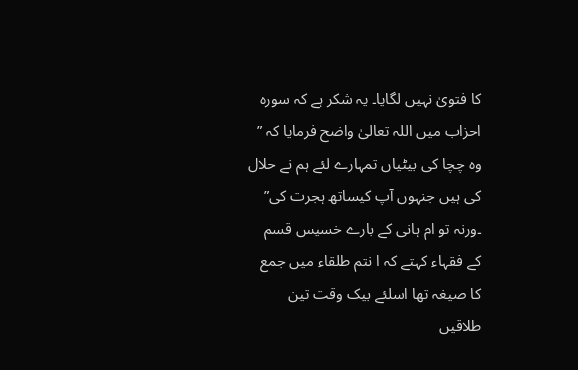کا فتویٰ نہیں لگایا۔ یہ شکر ہے کہ سورہ احزاب میں اللہ تعالیٰ واضح فرمایا کہ ” وہ چچا کی بیٹیاں تمہارے لئے ہم نے حلال کی ہیں جنہوں آپ کیساتھ ہجرت کی” ۔ورنہ تو ام ہانی کے بارے خسیس قسم کے فقہاء کہتے کہ ا نتم طلقاء میں جمع کا صیغہ تھا اسلئے بیک وقت تین طلاقیں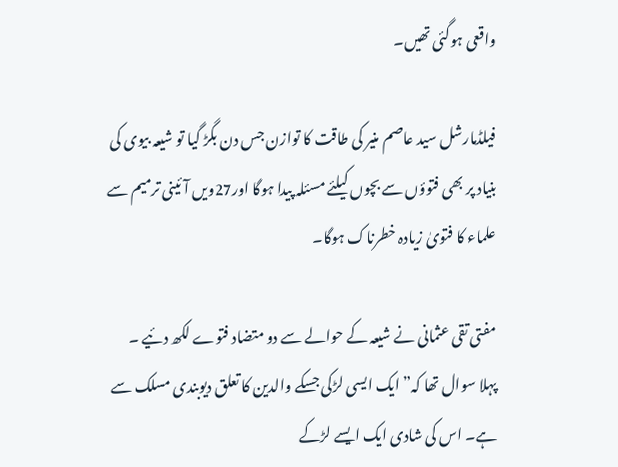واقعی ہوگئی تھیں۔

فیلڈمارشل سید عاصم منیر کی طاقت کا توازن جس دن بگڑ گیا تو شیعہ بیوی کی بنیاد پر بھی فتوؤں سے بچوں کیلئے مسئلہ پیدا ہوگا اور27ویں آئینی ترمیم سے علماء کا فتویٰ زیادہ خطرناک ہوگا۔

مفتی تقی عثمانی نے شیعہ کے حوالے سے دو متضاد فتوے لکھ دئیے ۔
پہلا سوال تھا کہ” ایک ایسی لڑکی جسکے والدین کا تعلق دیوبندی مسلک سے ہے۔ اس کی شادی ایک ایسے لڑکے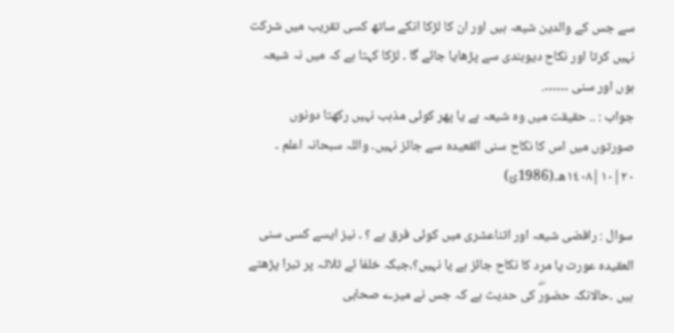سے جس کے والدین شیعہ ہیں اور ان کا لڑکا انکے ساتھ کسی تقریب میں شرکت نہیں کرتا اور نکاح دیوبندی سے پڑھایا جائے گا ۔ لڑکا کہتا ہے کہ میں نہ شیعہ ہوں اور سنی …….
جواب : .. حقیقت میں وہ شیعہ ہے یا پھر کوئی مذہب نہیں رکھتا دونوں صورتوں میں اس کا نکاح سنی القعیدہ سے جائز نہیں۔ واللہ سبحانہ اعلم ۔ ٢٠|١٠|١٤٠٨ھ۔(1986ئ)

سوال : رافضی شیعہ اور اثناعشری میں کوئی فرق ہے ؟ ۔ نیز ایسے کسی سنی العقیدہ عورت یا مرد کا نکاح جائز ہے یا نہیں؟،جبکہ خلفا ئے ثلاثہ پر تبرا پڑھتے ہیں ۔حالانکہ حضورۖ کی حدیث ہے کہ جس نے میرے صحابی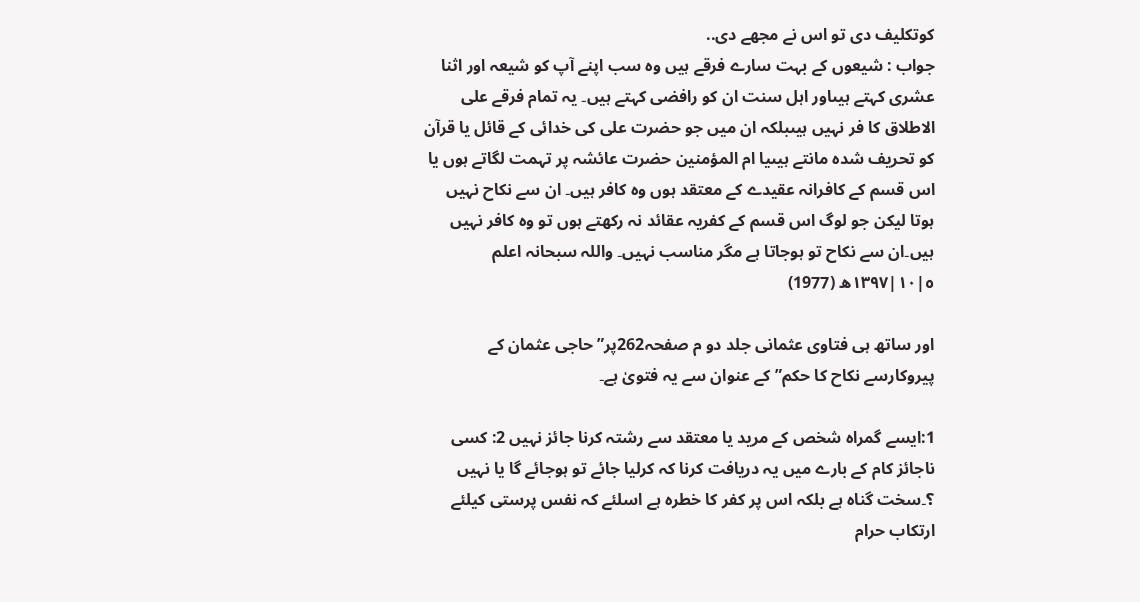کوتکلیف دی تو اس نے مجھے دی..
جواب : شیعوں کے بہت سارے فرقے ہیں وہ سب اپنے آپ کو شیعہ اور اثنا عشری کہتے ہیںاور اہل سنت ان کو رافضی کہتے ہیں۔ یہ تمام فرقے علی الاطلاق کا فر نہیں ہیںبلکہ ان میں جو حضرت علی کی خدائی کے قائل یا قرآن کو تحریف شدہ مانتے ہیںیا ام المؤمنین حضرت عائشہ پر تہمت لگاتے ہوں یا اس قسم کے کافرانہ عقیدے کے معتقد ہوں وہ کافر ہیں۔ ان سے نکاح نہیں ہوتا لیکن جو لوگ اس قسم کے کفریہ عقائد نہ رکھتے ہوں تو وہ کافر نہیں ہیں۔ان سے نکاح تو ہوجاتا ہے مگر مناسب نہیں۔ واللہ سبحانہ اعلم ٥|١٠|١٣٩٧ھ (1977)

اور ساتھ ہی فتاوی عثمانی جلد دو م صفحہ262پر” حاجی عثمان کے پیروکارسے نکاح کا حکم” کے عنوان سے یہ فتویٰ ہے۔

1:ایسے گمراہ شخص کے مرید یا معتقد سے رشتہ کرنا جائز نہیں 2: کسی ناجائز کام کے بارے میں یہ دریافت کرنا کہ کرلیا جائے تو ہوجائے گا یا نہیں ؟۔سخت گناہ ہے بلکہ اس پر کفر کا خطرہ ہے اسلئے کہ نفس پرستی کیلئے ارتکاب حرام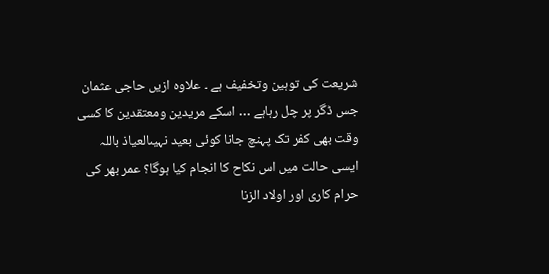شریعت کی توہین وتخفیف ہے ۔ علاوہ ازیں حاجی عثمان جس ڈگر پر چل رہاہے … اسکے مریدین ومعتقدین کا کسی وقت بھی کفر تک پہنچ جانا کوئی بعید نہیںالعیاذ باللہ ایسی حالت میں اس نکاح کا انجام کیا ہوگا؟ عمر بھر کی حرام کاری اور اولاد الزنا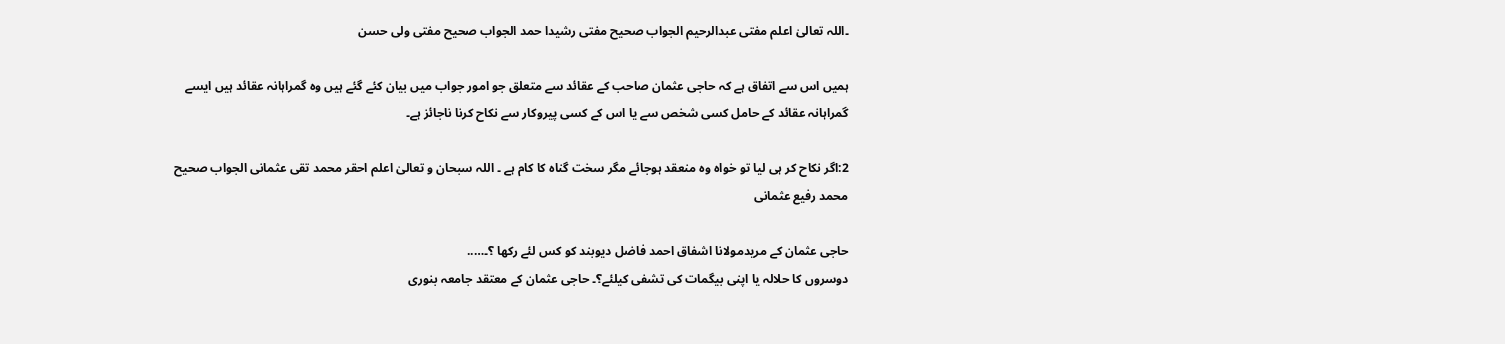۔اللہ تعالیٰ اعلم مفتی عبدالرحیم الجواب صحیح مفتی رشیدا حمد الجواب صحیح مفتی ولی حسن

ہمیں اس سے اتفاق ہے کہ حاجی عثمان صاحب کے عقائد سے متعلق جو امور جواب میں بیان کئے گئے ہیں وہ گمراہانہ عقائد ہیں ایسے گمراہانہ عقائد کے حامل کسی شخص سے یا اس کے کسی پیروکار سے نکاح کرنا ناجائز ہے۔

2:اگر نکاح کر ہی لیا تو خواہ وہ منعقد ہوجائے مگر سخت گناہ کا کام ہے ۔ اللہ سبحان و تعالیٰ اعلم احقر محمد تقی عثمانی الجواب صحیح محمد رفیع عثمانی

حاجی عثمان کے مریدمولانا اشفاق احمد فاضل دیوبند کو کس لئے رکھا ؟۔…..
دوسروں کا حلالہ یا اپنی بیگمات کی تشفی کیلئے؟۔ حاجی عثمان کے معتقد جامعہ بنوری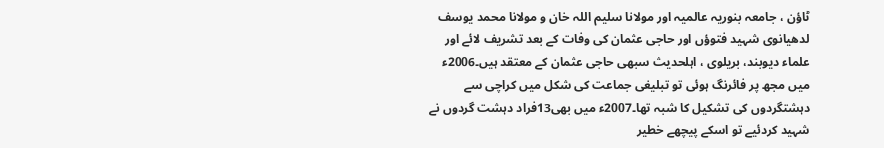ٹاؤن ، جامعہ بنوریہ عالمیہ اور مولانا سلیم اللہ خان و مولانا محمد یوسف لدھیانوی شہید فتوؤں اور حاجی عثمان کی وفات کے بعد تشریف لائے اور علماء دیوبند، بریلوی ، اہلحدیث سبھی حاجی عثمان کے معتقد ہیں۔2006ء میں مجھ پر فائرنگ ہوئی تو تبلیغی جماعت کی شکل میں کراچی سے دہشتگردوں کی تشکیل کا شبہ تھا۔2007ء میں بھی13فراد دہشت گردوں نے شہید کردئیے تو اسکے پیچھے خطیر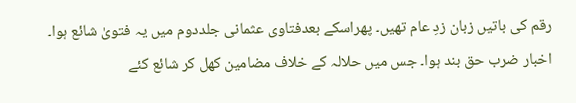رقم کی باتیں زبان زدِ عام تھیں۔ پھراسکے بعدفتاوی عثمانی جلددوم میں یہ فتویٰ شائع ہوا۔ اخبار ضرب حق بند ہوا۔ جس میں حلالہ کے خلاف مضامین کھل کر شائع کئے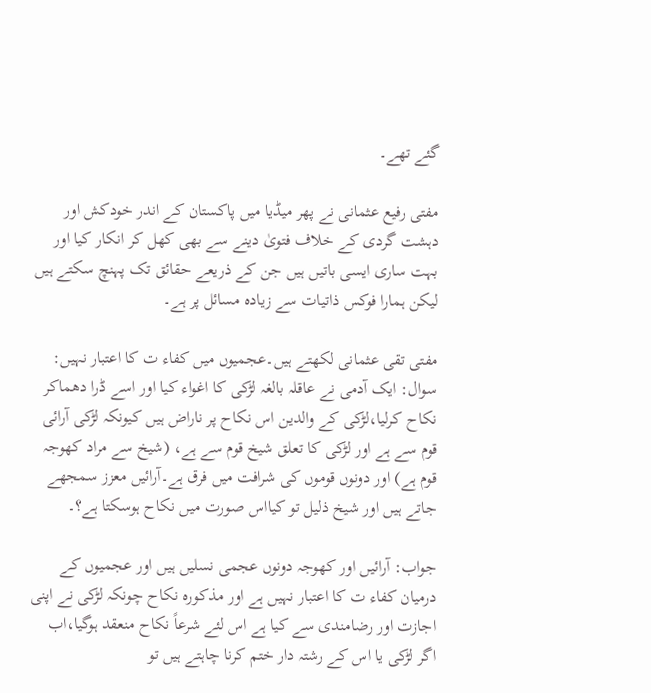گئے تھے۔

مفتی رفیع عثمانی نے پھر میڈیا میں پاکستان کے اندر خودکش اور دہشت گردی کے خلاف فتویٰ دینے سے بھی کھل کر انکار کیا اور بہت ساری ایسی باتیں ہیں جن کے ذریعے حقائق تک پہنچ سکتے ہیں لیکن ہمارا فوکس ذاتیات سے زیادہ مسائل پر ہے۔

مفتی تقی عثمانی لکھتے ہیں۔عجمیوں میں کفاء ت کا اعتبار نہیں:
سوال: ایک آدمی نے عاقلہ بالغہ لڑکی کا اغواء کیا اور اسے ڈرا دھماکر نکاح کرلیا،لڑکی کے والدین اس نکاح پر ناراض ہیں کیونکہ لڑکی آرائی قوم سے ہے اور لڑکی کا تعلق شیخ قوم سے ہے، (شیخ سے مراد کھوجہ قوم ہے) اور دونوں قوموں کی شرافت میں فرق ہے۔آرائیں معزز سمجھے جاتے ہیں اور شیخ ذلیل تو کیااس صورت میں نکاح ہوسکتا ہے؟۔

جواب: آرائیں اور کھوجہ دونوں عجمی نسلیں ہیں اور عجمیوں کے درمیان کفاء ت کا اعتبار نہیں ہے اور مذکورہ نکاح چونکہ لڑکی نے اپنی اجازت اور رضامندی سے کیا ہے اس لئے شرعاً نکاح منعقد ہوگیا،اب اگر لڑکی یا اس کے رشتہ دار ختم کرنا چاہتے ہیں تو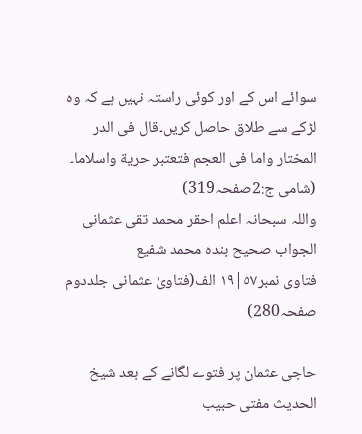سوائے اس کے اور کوئی راستہ نہیں ہے کہ وہ لڑکے سے طلاق حاصل کریں۔قال فی الدر المختار واما فی العجم فتعتبر حریة واسلاما۔ (شامی ج:2صفحہ319)
واللہ سبحانہ اعلم احقر محمد تقی عثمانی الجواب صحیح بندہ محمد شفیع
فتاوی نمبر٥٧|١٩ الف(فتاویٰ عثمانی جلددوم صفحہ280)

حاجی عثمان پر فتوے لگانے کے بعد شیخ الحدیث مفتی حبیب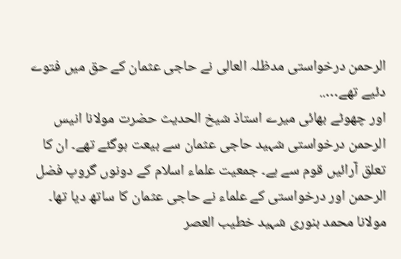الرحمن درخواستی مدظلہ العالی نے حاجی عثمان کے حق میں فتوے دئیے تھے…..
اور چھوٹے بھائی میرے استاذ شیخ الحدیث حضرت مولانا انیس الرحمن درخواستی شہید حاجی عثمان سے بیعت ہوگئے تھے۔ ان کا تعلق آرائیں قوم سے ہے۔ جمعیت علماء اسلام کے دونوں گروپ فضل الرحمن اور درخواستی کے علماء نے حاجی عثمان کا ساتھ دیا تھا۔ مولانا محمد بنوری شہید خطیب العصر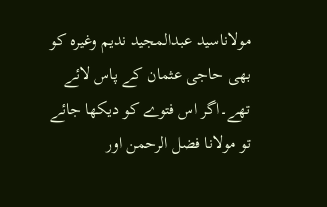مولاناسید عبدالمجید ندیم وغیرہ کو بھی حاجی عثمان کے پاس لائے تھے۔اگر اس فتوے کو دیکھا جائے تو مولانا فضل الرحمن اور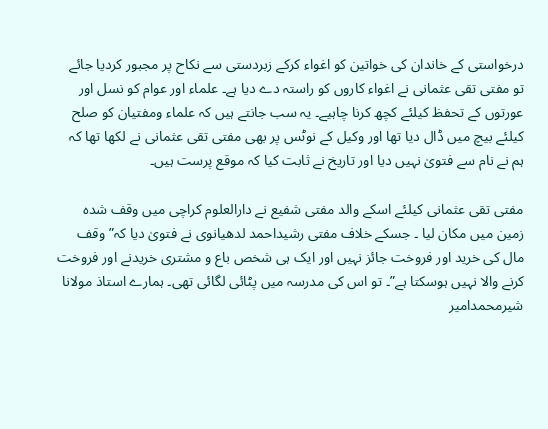درخواستی کے خاندان کی خواتین کو اغواء کرکے زبردستی سے نکاح پر مجبور کردیا جائے تو مفتی تقی عثمانی نے اغواء کاروں کو راستہ دے دیا ہے۔ علماء اور عوام کو نسل اور عورتوں کے تحفظ کیلئے کچھ کرنا چاہیے۔ یہ سب جانتے ہیں کہ علماء ومفتیان کو صلح کیلئے بیچ میں ڈال دیا تھا اور وکیل کے نوٹس پر بھی مفتی تقی عثمانی نے لکھا تھا کہ ہم نے نام سے فتویٰ نہیں دیا اور تاریخ نے ثابت کیا کہ موقع پرست ہیں۔

مفتی تقی عثمانی کیلئے اسکے والد مفتی شفیع نے دارالعلوم کراچی میں وقف شدہ زمین میں مکان لیا ۔ جسکے خلاف مفتی رشیداحمد لدھیانوی نے فتویٰ دیا کہ” وقف مال کی خرید اور فروخت جائز نہیں اور ایک ہی شخص باع و مشتری خریدنے اور فروخت کرنے والا نہیں ہوسکتا ہے”۔ تو اس کی مدرسہ میں پٹائی لگائی تھی۔ ہمارے استاذ مولانا شیرمحمدامیر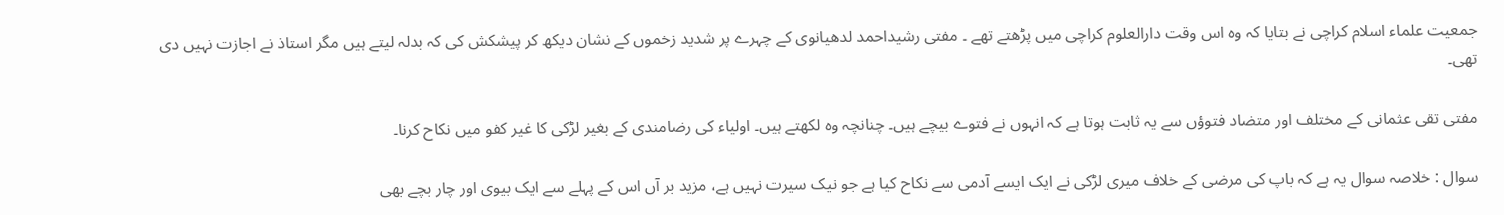جمعیت علماء اسلام کراچی نے بتایا کہ وہ اس وقت دارالعلوم کراچی میں پڑھتے تھے ۔ مفتی رشیداحمد لدھیانوی کے چہرے پر شدید زخموں کے نشان دیکھ کر پیشکش کی کہ بدلہ لیتے ہیں مگر استاذ نے اجازت نہیں دی تھی۔

مفتی تقی عثمانی کے مختلف اور متضاد فتوؤں سے یہ ثابت ہوتا ہے کہ انہوں نے فتوے بیچے ہیں۔ چنانچہ وہ لکھتے ہیں۔ اولیاء کی رضامندی کے بغیر لڑکی کا غیر کفو میں نکاح کرنا۔

سوال : خلاصہ سوال یہ ہے کہ باپ کی مرضی کے خلاف میری لڑکی نے ایک ایسے آدمی سے نکاح کیا ہے جو نیک سیرت نہیں ہے، مزید بر آں اس کے پہلے سے ایک بیوی اور چار بچے بھی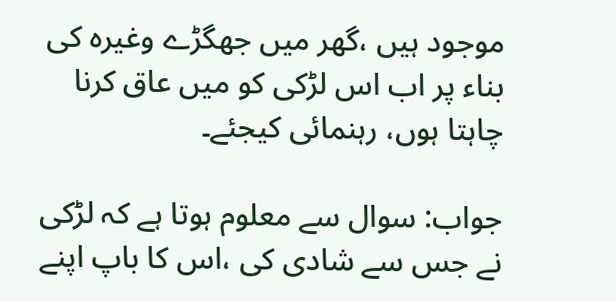موجود ہیں ،گھر میں جھگڑے وغیرہ کی بناء پر اب اس لڑکی کو میں عاق کرنا چاہتا ہوں، رہنمائی کیجئے۔

جواب: سوال سے معلوم ہوتا ہے کہ لڑکی نے جس سے شادی کی ،اس کا باپ اپنے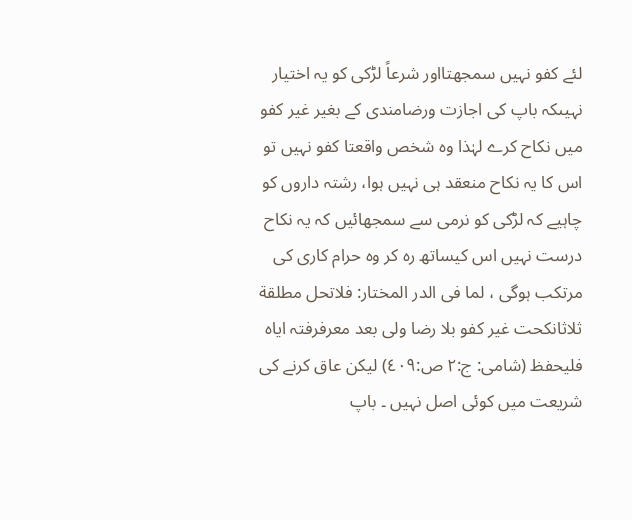لئے کفو نہیں سمجھتااور شرعاً لڑکی کو یہ اختیار نہیںکہ باپ کی اجازت ورضامندی کے بغیر غیر کفو میں نکاح کرے لہٰذا وہ شخص واقعتا کفو نہیں تو اس کا یہ نکاح منعقد ہی نہیں ہوا، رشتہ داروں کو چاہیے کہ لڑکی کو نرمی سے سمجھائیں کہ یہ نکاح درست نہیں اس کیساتھ رہ کر وہ حرام کاری کی مرتکب ہوگی ، لما فی الدر المختار: فلاتحل مطلقة ثلاثانکحت غیر کفو بلا رضا ولی بعد معرفرفتہ ایاہ فلیحفظ (شامی: ج:٢ ص:٤٠٩) لیکن عاق کرنے کی شریعت میں کوئی اصل نہیں ۔ باپ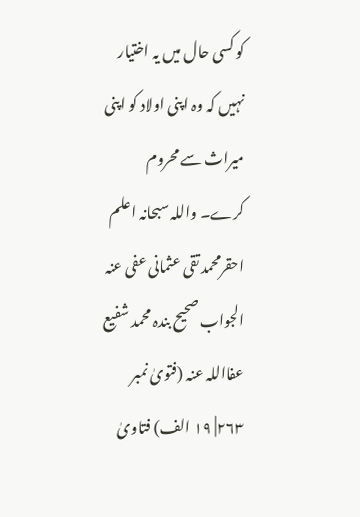کو کسی حال میں یہ اختیار نہیں کہ وہ اپنی اولاد کو اپنی میراث سے محروم کرے۔ واللہ سبحانہ اعلم احقرمحمد تقی عثمانی عفی عنہ الجواب صحیح بندہ محمد شفیع عفااللہ عنہ (فتویٰ نمبر ٢٦٣| ١٩ الف) فتاویٰ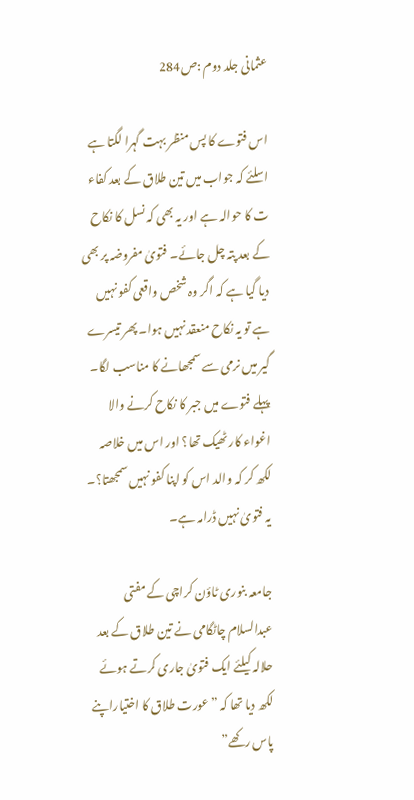عثمانی جلد دوم :ص284

اس فتوے کا پس منظر بہت گہرا لگتا ہے اسلئے کہ جواب میں تین طلاق کے بعد کفاء ت کا حوالہ ہے اور یہ بھی کہ نسل کا نکاح کے بعد پتہ چل جائے۔ فتویٰ مفروضہ پر بھی دیا گیا ہے کہ اگر وہ شخص واقعی کفو نہیں ہے تو یہ نکاح منعقد نہیں ہوا۔ پھر تیسرے گیر میں نرمی سے سمجھانے کا مناسب لگا۔ پہلے فتوے میں جبر کا نکاح کرنے والا اغواء کار ٹھیک تھا؟ اور اس میں خلاصہ لکھ کر کہ والد اس کو اپنا کفو نہیں سمجھتا؟۔ یہ فتویٰ نہیں ڈرامہ ہے۔

جامعہ بنوری ٹاؤن کراچی کے مفتی عبدالسلام چاٹگامی نے تین طلاق کے بعد حلالہ کیلئے ایک فتویٰ جاری کرتے ہوئے لکھ دیا تھا کہ ”عورت طلاق کا اختیاراپنے پاس رکھے”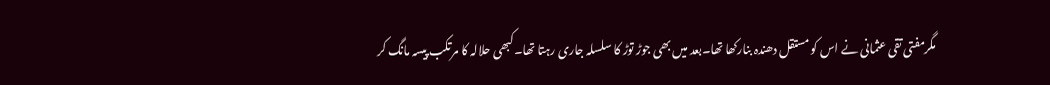مگرمفتی تقی عثمانی نے اس کو مستقل دھندہ بنارکھا تھا۔بعد میں بھی جوڑ توڑ کا سلسلہ جاری رہتا تھا۔کبھی حلالہ کا مرتکب پیسہ مانگ کر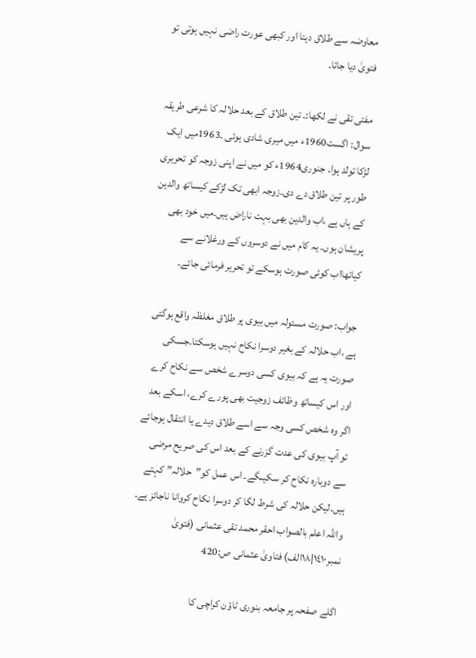معاوضہ سے طلاق دیتا اور کبھی عورت راضی نہیں ہوتی تو فتویٰ دیا جاتا۔

مفتی تقی نے لکھا:۔ تین طلاق کے بعد حلالہ کا شرعی طریقہ
سوال: اگست1960ء میں میری شادی ہوئی ۔1963میں ایک لڑکا تولد ہوا۔ جنوری1964ء کو میں نے اپنی زوجہ کو تحریری طور پر تین طلاق دے دی۔زوجہ ابھی تک لڑکے کیساتھ والدین کے ہاں ہے ،اب والدین بھی بہت ناراض ہیں۔میں خود بھی پریشان ہوں۔ یہ کام میں نے دوسروں کے ورغلانے سے کیاتھااب کوئی صورت ہوسکے تو تحریر فرمائی جائے۔

جواب: صورت مسئولہ میں بیوی پر طلاق مغلظہ واقع ہوگئی ہے ،اب حلالہ کے بغیر دوسرا نکاح نہیں ہوسکتا۔جسکی صورت یہ ہے کہ بیوی کسی دوسرے شخص سے نکاح کرے اور اس کیساتھ وظائف زوجیت بھی پورے کرے، اسکے بعد اگر وہ شخص کسی وجہ سے اسے طلاق دیدے یا انتقال ہوجائے تو آپ بیوی کی عدت گزرنے کے بعد اس کی صریح مرضی سے دوبارہ نکاح کر سکیںگے۔ اس عمل کو”حلالہ” کہتے ہیں۔لیکن حلالہ کی شرط لگا کر دوسرا نکاح کروانا ناجائز ہے۔ واللہ اعلم بالصواب احقر محمد تقی عثمانی (فتویٰ نمبر١٤١٠|١٨الف) فتاویٰ عثمانی ص:420

اگلے صفحہ پر جامعہ بنوری ٹاؤن کراچی کا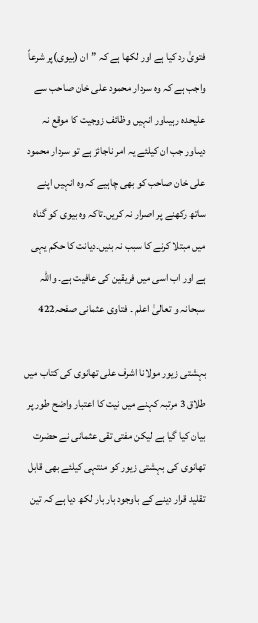فتویٰ رد کیا ہے اور لکھا ہے کہ ”ان (بیوی)پر شرعاً واجب ہے کہ وہ سردار محمود علی خان صاحب سے علیحدہ رہیںاور انہیں وظائف زوجیت کا موقع نہ دیںاور جب ان کیلئے یہ امر ناجائز ہے تو سردار محمود علی خان صاحب کو بھی چاہیے کہ وہ انہیں اپنے ساتھ رکھنے پر اصرار نہ کریں۔تاکہ وہ بیوی کو گناہ میں مبتلا کرنے کا سبب نہ بنیں۔دیانت کا حکم یہی ہے اور اب اسی میں فریقین کی عافیت ہے۔ واللہ سبحانہ و تعالیٰ اعلم ۔ فتاوی عثمانی صفحہ422

بہشتی زیور مولانا اشرف علی تھانوی کی کتاب میں طلاق 3 مرتبہ کہنے میں نیت کا اعتبار واضح طور پر بیان کیا گیا ہے لیکن مفتی تقی عثمانی نے حضرت تھانوی کی بہشتی زیور کو منتہی کیلئے بھی قابل تقلید قرار دینے کے باوجود بار بار لکھ دیا ہے کہ تین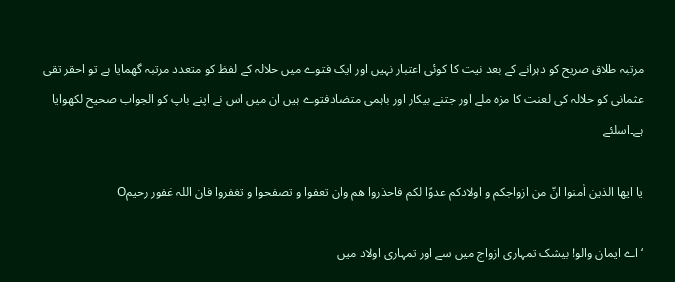مرتبہ طلاق صریح کو دہرانے کے بعد نیت کا کوئی اعتبار نہیں اور ایک فتوے میں حلالہ کے لفظ کو متعدد مرتبہ گھمایا ہے تو احقر تقی عثمانی کو حلالہ کی لعنت کا مزہ ملے اور جتنے بیکار اور باہمی متضادفتوے ہیں ان میں اس نے اپنے باپ کو الجواب صحیح لکھوایا ہے۔اسلئے

یا ایھا الذین اٰمنوا انّ من ازواجکم و اولادکم عدوًا لکم فاحذروا ھم وان تعفوا و تصفحوا و تغفروا فان اللہ غفور رحیمO

‘ اے ایمان والو! بیشک تمہاری ازواج میں سے اور تمہاری اولاد میں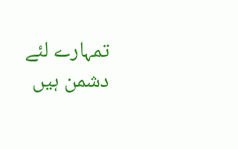تمہارے لئے دشمن ہیں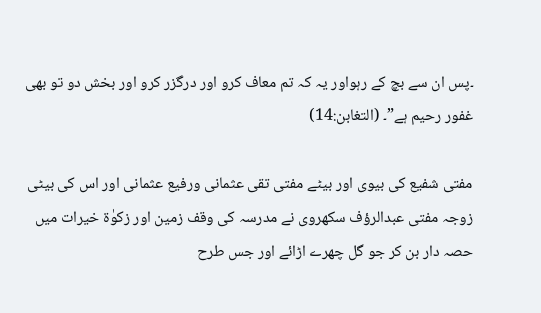۔پس ان سے بچ کے رہواور یہ کہ تم معاف کرو اور درگزر کرو اور بخش دو تو بھی غفور رحیم ہے”۔ (التغابن:14)

مفتی شفیع کی بیوی اور بیٹے مفتی تقی عثمانی ورفیع عثمانی اور اس کی بیٹی زوجہ مفتی عبدالرؤف سکھروی نے مدرسہ کی وقف زمین اور زکوٰة خیرات میں حصہ دار بن کر جو گل چھرے اڑائے اور جس طرح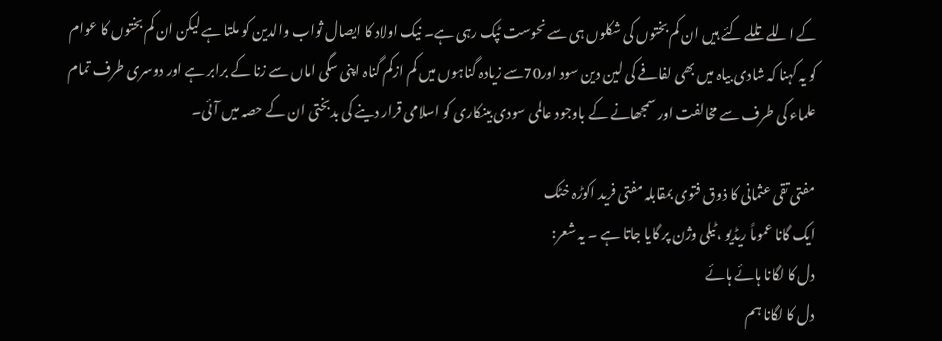کے اللے تللے کئے ہیں ان کم بختوں کی شکلوں ہی سے نحوست ٹپک رہی ہے۔ نیک اولاد کا ایصال ثواب والدین کو ملتا ہے لیکن ان کم بختوں کا عوام کو یہ کہنا کہ شادی بیاہ میں بھی لفافے کی لین دین سود اور70سے زیادہ گناہوں میں کم ازکم گناہ اپنی سگی اماں سے زنا کے برابر ہے اور دوسری طرف تمام علماء کی طرف سے مخالفت اور سمجھانے کے باوجود عالمی سودی بینکاری کو اسلامی قرار دینے کی بدبختی ان کے حصہ میں آئی۔

مفتی تقی عثمانی کا ذوق فتوی بمقابلہ مفتی فرید اکوڑہ خٹک
ایک گانا عموماً ریڈیو ،ٹیلی وژن پر گایا جاتا ہے ۔ یہ شعر:
دل کا لگانا ہائے ہائے
دل کا لگانا ہم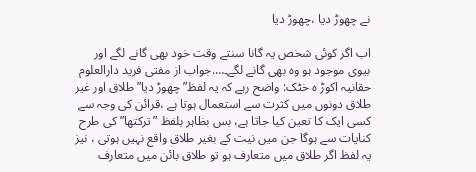نے چھوڑ دیا ،چھوڑ دیا

اب اگر کوئی شخص یہ گانا سنتے وقت خود بھی گانے لگے اور بیوی موجود ہو وہ بھی گانے لگے۔….جواب از مفتی فرید دارالعلوم حقانیہ اکوڑ ہ خٹک: واضح رہے کہ یہ لفظ”چھوڑ دیا” طلاق اور غیر طلاق دونوں میں کثرت سے استعمال ہوتا ہے ،قرائن کی وجہ سے کسی ایک کا تعین کیا جاتا ہے، بس بظاہر بلفظ ”ترکتھا” کی طرح کنایات سے ہوگا جن میں نیت کے بغیر طلاق واقع نہیں ہوتی ، نیز یہ لفظ اگر طلاق میں متعارف ہو تو طلاق بائن میں متعارف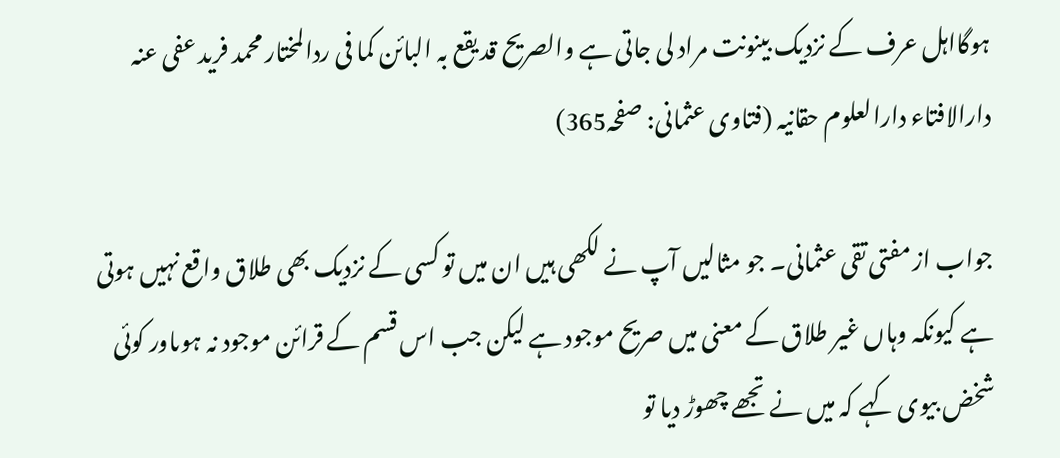ہوگااہل عرف کے نزدیک بینونت مراد لی جاتی ہے والصریح قد یقع بہ البائن کما فی ردالمختار محمد فرید عفی عنہ دارالافتاء دارالعلوم حقانیہ (فتاوی عثمانی: صفحہ365)

جواب از مفتی تقی عثمانی۔ جو مثالیں آپ نے لکھی ہیں ان میں تو کسی کے نزدیک بھی طلاق واقع نہیں ہوتی ہے کیونکہ وہاں غیر طلاق کے معنی میں صریح موجود ہے لیکن جب اس قسم کے قرائن موجود نہ ہوںاور کوئی شخض بیوی کہے کہ میں نے تجھے چھوڑ دیا تو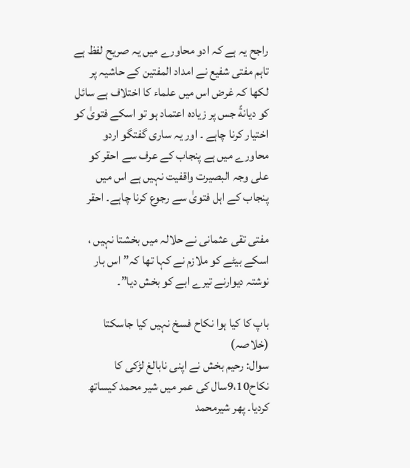راجح یہ ہے کہ ادو محاورے میں یہ صریح لفظ ہے تاہم مفتی شفیع نے امداد المفتین کے حاشیہ پر لکھا کہ غرض اس میں علماء کا اختلاف ہے سائل کو دیانةً جس پر زیادہ اعتماد ہو تو اسکے فتویٰ کو اختیار کرنا چاہے ۔ اور یہ ساری گفتگو اردو محاورے میں ہے پنجاب کے عرف سے احقر کو علی وجہ البصیرت واقفیت نہیں ہے اس میں پنجاب کے اہل فتویٰ سے رجوع کرنا چاہے۔ احقر

مفتی تقی عثمانی نے حلالہ میں بخشتا نہیں ، اسکے بیٹے کو ملازم نے کہا تھا کہ” اس بار نوشتہ دیوارنے تیرے ابے کو بخش دیا”۔

باپ کا کیا ہوا نکاح فسخ نہیں کیا جاسکتا (خلاصہ)
سوال: رحیم بخش نے اپنی نابالغ لڑکی کا نکاح9،10سال کی عمر میں شیر محمد کیساتھ کردیا۔ پھر شیرمحمد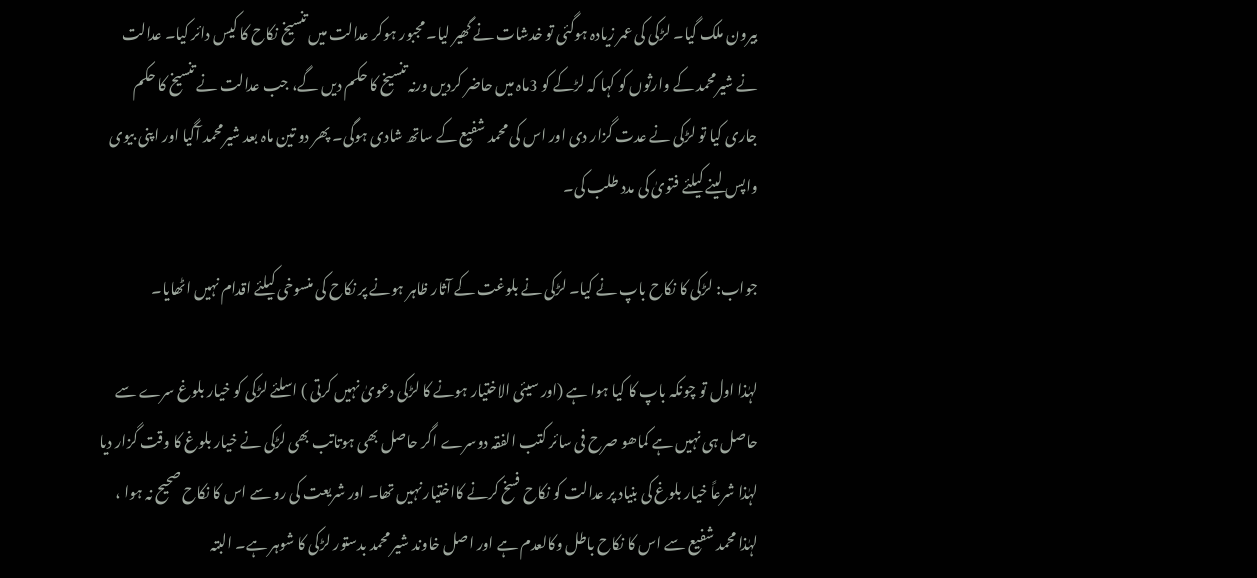بیرون ملک گیا۔ لڑکی کی عمر زیادہ ہوگئی تو خدشات نے گھیر لیا۔ مجبور ہوکر عدالت میں تنسیخ نکاح کا کیس دائر کیا۔ عدالت نے شیرمحمد کے وارثوں کو کہا کہ لڑکے کو 3ماہ میں حاضر کردیں ورنہ تنسیخ کا حکم دیں گے، جب عدالت نے تنسیخ کا حکم جاری کیا تو لڑکی نے عدت گزار دی اور اس کی محمد شفیع کے ساتھ شادی ہوگی۔ پھر دو تین ماہ بعد شیرمحمد آگیا اور اپنی بیوی واپس لینے کیلئے فتویٰ کی مدد طلب کی۔

جواب: لڑکی کا نکاح باپ نے کیا۔ لڑکی نے بلوغت کے آثار ظاہر ہونے پر نکاح کی منسوخی کیلئے اقدام نہیں اٹھایا۔

لہٰذا اول تو چونکہ باپ کا کیا ہوا ہے (اور سیئی الاختیار ہونے کا لڑکی دعویٰ نہیں کرتی ) اسلئے لڑکی کو خیار بلوغ سرے سے حاصل ہی نہیں ہے کماھو صرح فی سائر کتب الفقہ دوسرے اگر حاصل بھی ہوتاتب بھی لڑکی نے خیار بلوغ کا وقت گزار دیا لہٰذا شرعاً خیار بلوغ کی بنیاد پر عدالت کو نکاح فسخ کرنے کااختیار نہیں تھا۔ اور شریعت کی رو سے اس کا نکاح صحیح نہ ہوا ، لہٰذا محمد شفیع سے اس کا نکاح باطل وکالعدم ہے اور اصل خاوند شیر محمد بدستور لڑکی کا شوہر ہے۔ البتہ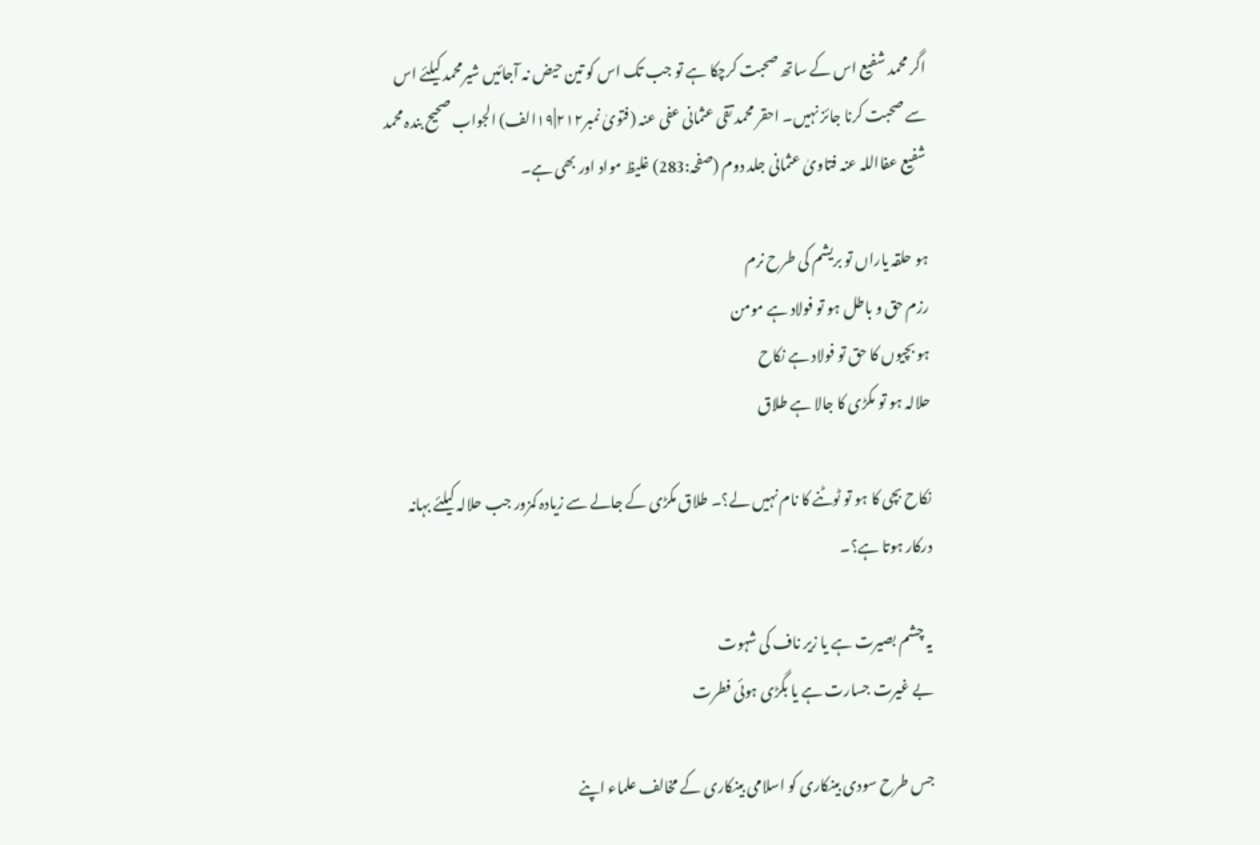اگر محمد شفیع اس کے ساتھ صحبت کرچکا ہے تو جب تک اس کو تین حیض نہ آجائیں شیرمحمد کیلئے اس سے صحبت کرنا جائز نہیں۔ احقر محمد تقی عثمانی عفی عنہ (فتویٰ نمبر٢١٢|١٩الف) الجواب صحیح بندہ محمد شفیع عفااللہ عنہ فتاویٰ عثمانی جلد دوم (صفحہ:283) غلیظ مواد اور بھی ہے۔

ہو حلقہ یاراں تو بریشم کی طرح نرم
رزم حق و باطل ہو تو فولاد ہے مومن
ہو بچیوں کا حق تو فولاد ہے نکاح
حلالہ ہو تو مکڑی کا جالا ہے طلاق

نکاح بچی کا ہو تو ٹوٹنے کا نام نہیں لے؟۔ طلاق مکڑی کے جالے سے زیادہ کمزور جب حلالہ کیلئے بہانہ درکار ہوتا ہے؟۔

یہ چشم بصیرت ہے یا زیر ناف کی شہوت
بے غیرت جسارت ہے یا بگڑی ہوئی فطرت

جس طرح سودی بینکاری کو اسلامی بینکاری کے مخالف علماء اپنے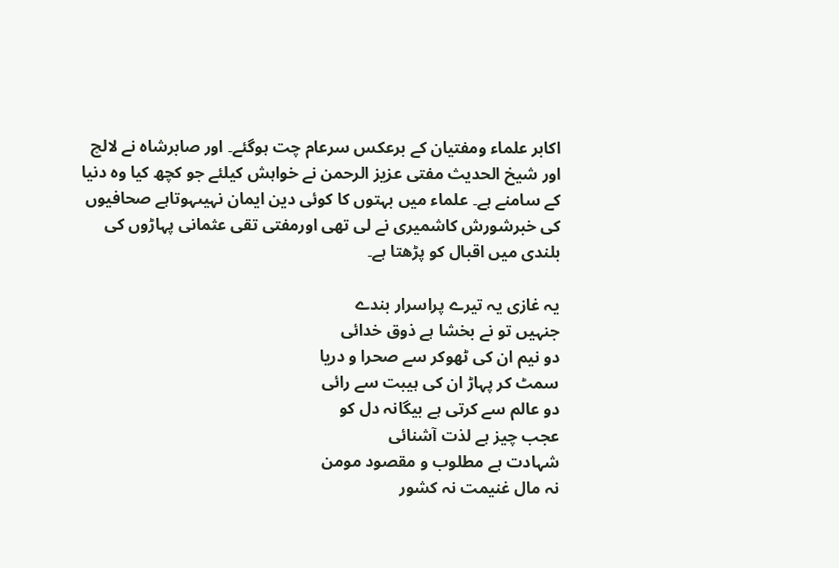اکابر علماء ومفتیان کے برعکس سرعام چت ہوگئے۔ اور صابرشاہ نے لالچ اور شیخ الحدیث مفتی عزیز الرحمن نے خواہش کیلئے جو کچھ کیا وہ دنیا کے سامنے ہے۔ علماء میں بہتوں کا کوئی دین ایمان نہیںہوتاہے صحافیوں کی خبرشورش کاشمیری نے لی تھی اورمفتی تقی عثمانی پہاڑوں کی بلندی میں اقبال کو پڑھتا ہے۔

یہ غازی یہ تیرے پراسرار بندے
جنہیں تو نے بخشا ہے ذوق خدائی
دو نیم ان کی ٹھوکر سے صحرا و دریا
سمٹ کر پہاڑ ان کی ہیبت سے رائی
دو عالم سے کرتی ہے بیگانہ دل کو
عجب چیز ہے لذت آشنائی
شہادت ہے مطلوب و مقصود مومن
نہ مال غنیمت نہ کشور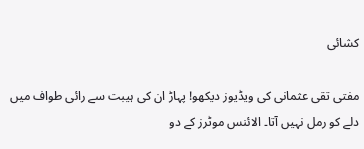کشائی

مفتی تقی عثمانی کی ویڈیوز دیکھو! پہاڑ ان کی ہیبت سے رائی طواف میں دلے کو رمل نہیں آتا۔ الائنس موٹرز کے دو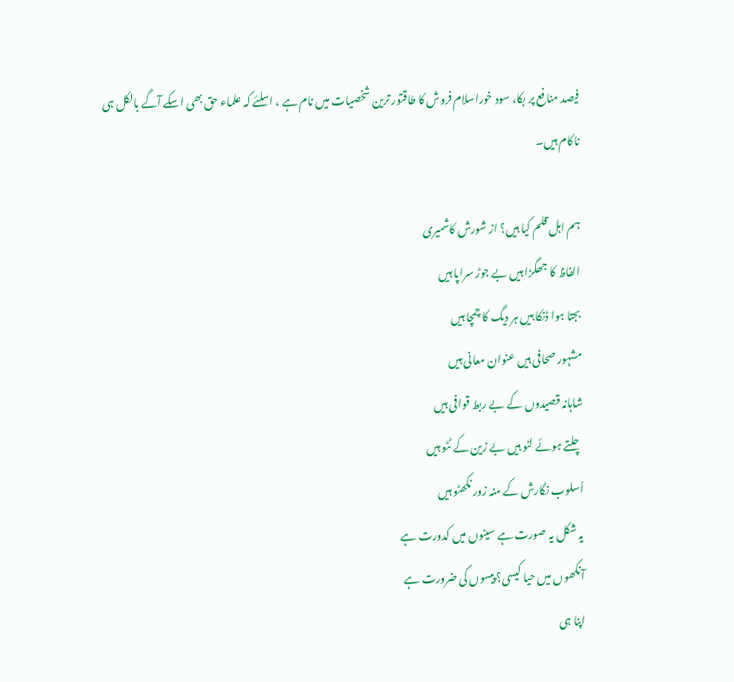فیصد منافع پر بکا، سود خوراسلام فروش کا طاقتور ترین شخصیات میں نام ہے ، اسلئے کہ علماء حق بھی اسکے آگے بالکل ہی ناکام ہیں۔

ہم اہل قلم کیا ہیں؟ از شورش کاشمیری
الفاظ کا جھگڑا ہیں بے جوڑ سراپا ہیں
بجتا ہوا ڈنکا ہیں ہر دیگ کا چمچا ہیں
مشہور صحافی ہیں عنوان معانی ہیں
شاہانہ قصیدوں کے بے ربط قوافی ہیں
چلتے ہوئے لٹو ہیں بے زین کے ٹٹو ہیں
اُسلوب نگارش کے منہ زور نکھٹو ہیں
یہ شکل یہ صورت ہے سینوں میں کدورت ہے
آنکھوں میں حیا کیسی؟ پیسوں کی ضرورت ہے
اپنا ہی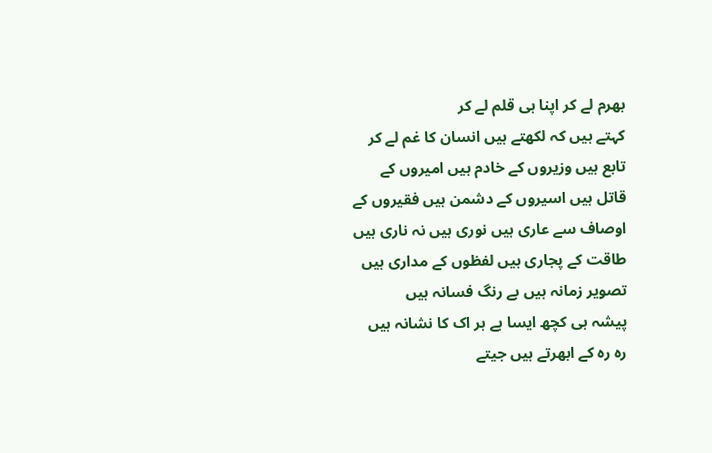بھرم لے کر اپنا ہی قلم لے کر
کہتے ہیں کہ لکھتے ہیں انسان کا غم لے کر
تابع ہیں وزیروں کے خادم ہیں امیروں کے
قاتل ہیں اسیروں کے دشمن ہیں فقیروں کے
اوصاف سے عاری ہیں نوری ہیں نہ ناری ہیں
طاقت کے پجاری ہیں لفظوں کے مداری ہیں
تصویر زمانہ ہیں بے رنگ فسانہ ہیں
پیشہ ہی کچھ ایسا ہے ہر اک کا نشانہ ہیں
رہ رہ کے ابھرتے ہیں جیتے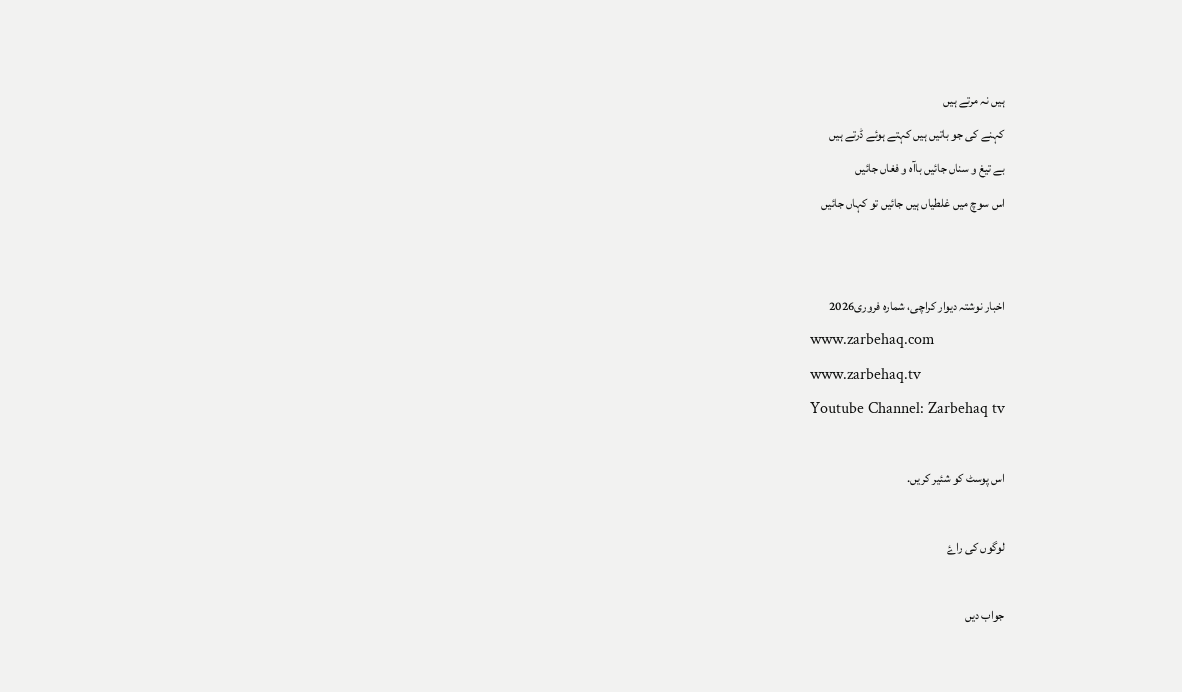ہیں نہ مرتے ہیں
کہنے کی جو باتیں ہیں کہتے ہوئے ڈرتے ہیں
بے تیغ و سناں جائیں باآہ و فغاں جائیں
اس سوچ میں غلطیاں ہیں جائیں تو کہاں جائیں


اخبار نوشتہ دیوار کراچی، شمارہ فروری2026
www.zarbehaq.com
www.zarbehaq.tv
Youtube Channel: Zarbehaq tv

اس پوسٹ کو شئیر کریں.

لوگوں کی راۓ

جواب دیں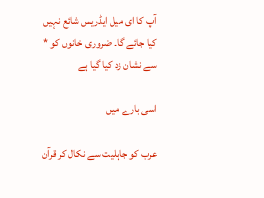آپ کا ای میل ایڈریس شائع نہیں کیا جائے گا۔ ضروری خانوں کو * سے نشان زد کیا گیا ہے

اسی بارے میں

عرب کو جاہلیت سے نکال کر قرآن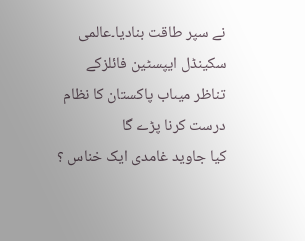نے سپر طاقت بنادیا۔عالمی سکینڈل ایپسٹین فائلزکے تناظر میںاب پاکستان کا نظام درست کرنا پڑے گا
کیا جاوید غامدی ایک خناس ؟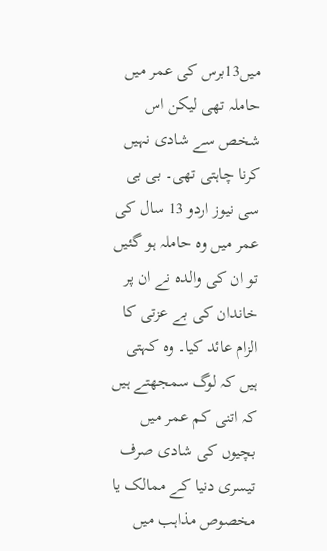میں13برس کی عمر میں حاملہ تھی لیکن اس شخص سے شادی نہیں کرنا چاہتی تھی۔ بی بی سی نیوز اردو 13 سال کی عمر میں وہ حاملہ ہو گئیں تو ان کی والدہ نے ان پر خاندان کی بے عزتی کا الزام عائد کیا۔ وہ کہتی ہیں کہ لوگ سمجھتے ہیں کہ اتنی کم عمر میں بچیوں کی شادی صرف تیسری دنیا کے ممالک یا مخصوص مذاہب میں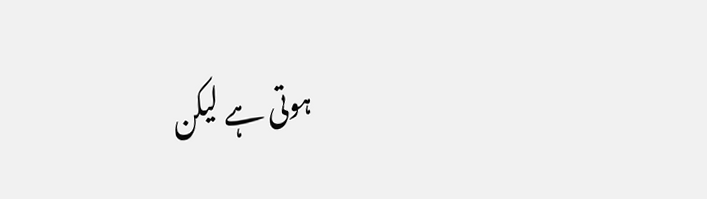ہوتی ہے لیکن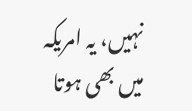نہیں، یہ امریکہ میں بھی ہوتا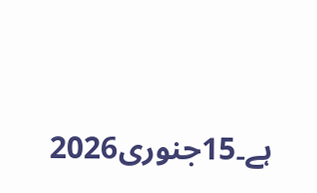ہے۔15جنوری2026